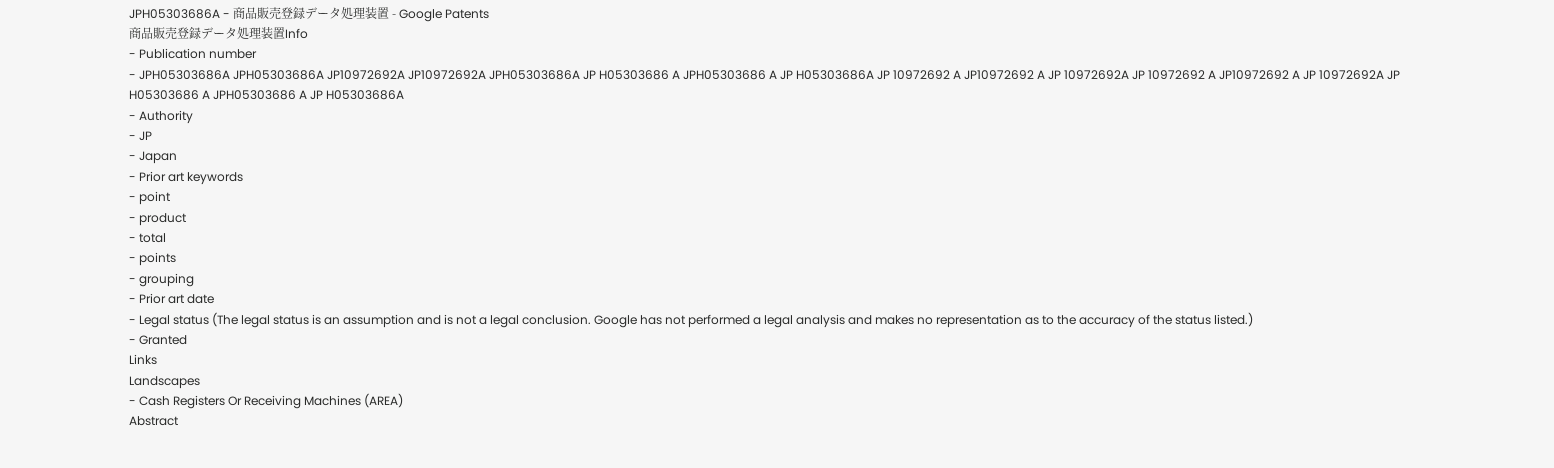JPH05303686A - 商品販売登録データ処理装置 - Google Patents
商品販売登録データ処理装置Info
- Publication number
- JPH05303686A JPH05303686A JP10972692A JP10972692A JPH05303686A JP H05303686 A JPH05303686 A JP H05303686A JP 10972692 A JP10972692 A JP 10972692A JP 10972692 A JP10972692 A JP 10972692A JP H05303686 A JPH05303686 A JP H05303686A
- Authority
- JP
- Japan
- Prior art keywords
- point
- product
- total
- points
- grouping
- Prior art date
- Legal status (The legal status is an assumption and is not a legal conclusion. Google has not performed a legal analysis and makes no representation as to the accuracy of the status listed.)
- Granted
Links
Landscapes
- Cash Registers Or Receiving Machines (AREA)
Abstract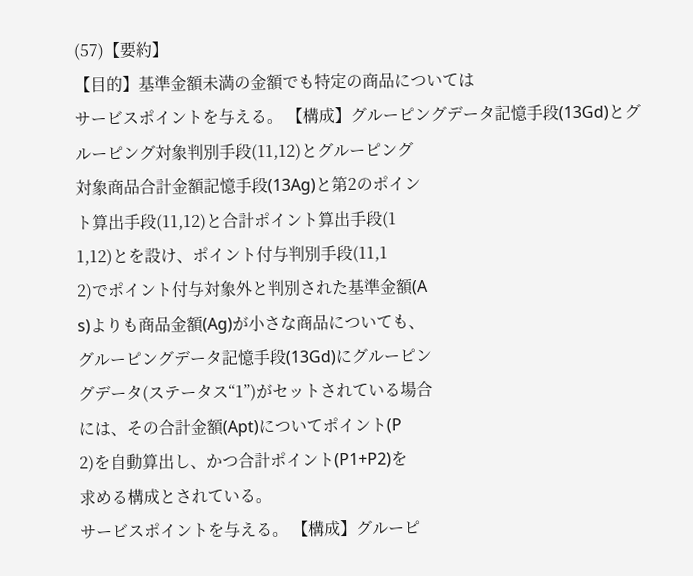(57)【要約】
【目的】基準金額未満の金額でも特定の商品については
サービスポイントを与える。 【構成】グルーピングデータ記憶手段(13Gd)とグ
ルーピング対象判別手段(11,12)とグルーピング
対象商品合計金額記憶手段(13Ag)と第2のポイン
ト算出手段(11,12)と合計ポイント算出手段(1
1,12)とを設け、ポイント付与判別手段(11,1
2)でポイント付与対象外と判別された基準金額(A
s)よりも商品金額(Ag)が小さな商品についても、
グルーピングデータ記憶手段(13Gd)にグルーピン
グデータ(ステータス“1”)がセットされている場合
には、その合計金額(Apt)についてポイント(P
2)を自動算出し、かつ合計ポイント(P1+P2)を
求める構成とされている。
サービスポイントを与える。 【構成】グルーピ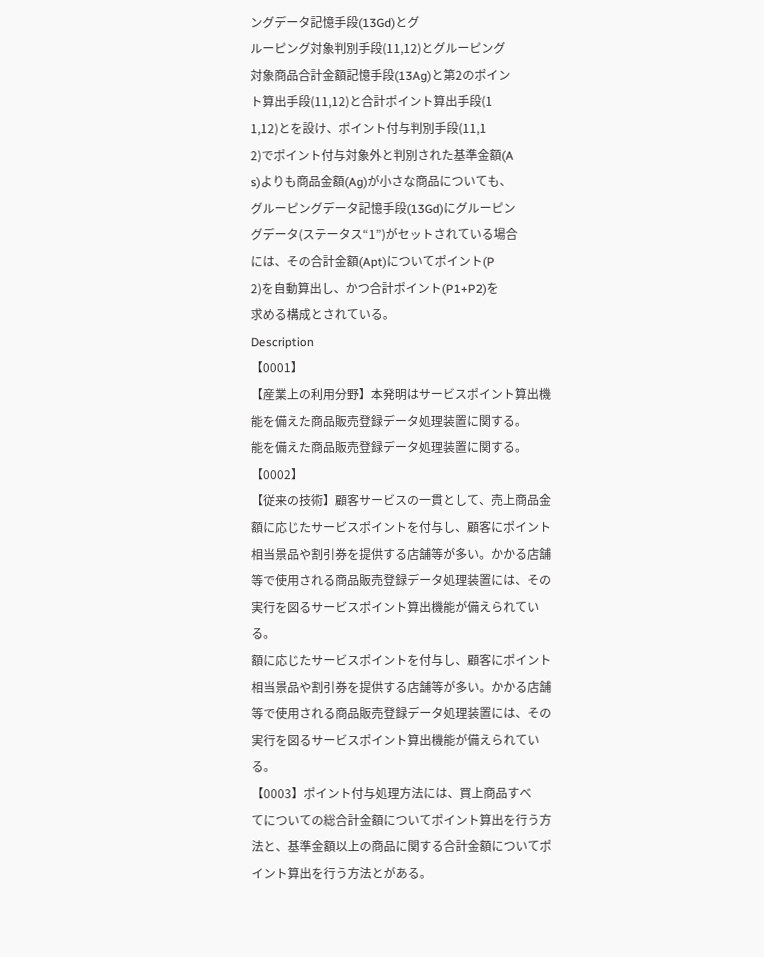ングデータ記憶手段(13Gd)とグ
ルーピング対象判別手段(11,12)とグルーピング
対象商品合計金額記憶手段(13Ag)と第2のポイン
ト算出手段(11,12)と合計ポイント算出手段(1
1,12)とを設け、ポイント付与判別手段(11,1
2)でポイント付与対象外と判別された基準金額(A
s)よりも商品金額(Ag)が小さな商品についても、
グルーピングデータ記憶手段(13Gd)にグルーピン
グデータ(ステータス“1”)がセットされている場合
には、その合計金額(Apt)についてポイント(P
2)を自動算出し、かつ合計ポイント(P1+P2)を
求める構成とされている。
Description
【0001】
【産業上の利用分野】本発明はサービスポイント算出機
能を備えた商品販売登録データ処理装置に関する。
能を備えた商品販売登録データ処理装置に関する。
【0002】
【従来の技術】顧客サービスの一貫として、売上商品金
額に応じたサービスポイントを付与し、顧客にポイント
相当景品や割引券を提供する店舗等が多い。かかる店舗
等で使用される商品販売登録データ処理装置には、その
実行を図るサービスポイント算出機能が備えられてい
る。
額に応じたサービスポイントを付与し、顧客にポイント
相当景品や割引券を提供する店舗等が多い。かかる店舗
等で使用される商品販売登録データ処理装置には、その
実行を図るサービスポイント算出機能が備えられてい
る。
【0003】ポイント付与処理方法には、買上商品すべ
てについての総合計金額についてポイント算出を行う方
法と、基準金額以上の商品に関する合計金額についてポ
イント算出を行う方法とがある。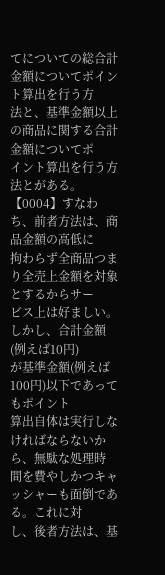てについての総合計金額についてポイント算出を行う方
法と、基準金額以上の商品に関する合計金額についてポ
イント算出を行う方法とがある。
【0004】すなわち、前者方法は、商品金額の高低に
拘わらず全商品つまり全売上金額を対象とするからサー
ビス上は好ましい。しかし、合計金額(例えば10円)
が基準金額(例えば100円)以下であってもポイント
算出自体は実行しなければならないから、無駄な処理時
間を費やしかつキャッシャーも面倒である。これに対
し、後者方法は、基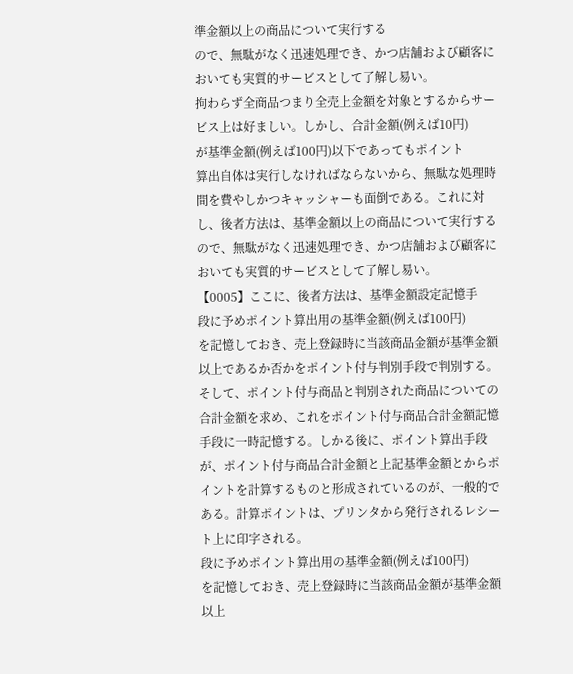準金額以上の商品について実行する
ので、無駄がなく迅速処理でき、かつ店舗および顧客に
おいても実質的サービスとして了解し易い。
拘わらず全商品つまり全売上金額を対象とするからサー
ビス上は好ましい。しかし、合計金額(例えば10円)
が基準金額(例えば100円)以下であってもポイント
算出自体は実行しなければならないから、無駄な処理時
間を費やしかつキャッシャーも面倒である。これに対
し、後者方法は、基準金額以上の商品について実行する
ので、無駄がなく迅速処理でき、かつ店舗および顧客に
おいても実質的サービスとして了解し易い。
【0005】ここに、後者方法は、基準金額設定記憶手
段に予めポイント算出用の基準金額(例えば100円)
を記憶しておき、売上登録時に当該商品金額が基準金額
以上であるか否かをポイント付与判別手段で判別する。
そして、ポイント付与商品と判別された商品についての
合計金額を求め、これをポイント付与商品合計金額記憶
手段に一時記憶する。しかる後に、ポイント算出手段
が、ポイント付与商品合計金額と上記基準金額とからポ
イントを計算するものと形成されているのが、一般的で
ある。計算ポイントは、プリンタから発行されるレシー
ト上に印字される。
段に予めポイント算出用の基準金額(例えば100円)
を記憶しておき、売上登録時に当該商品金額が基準金額
以上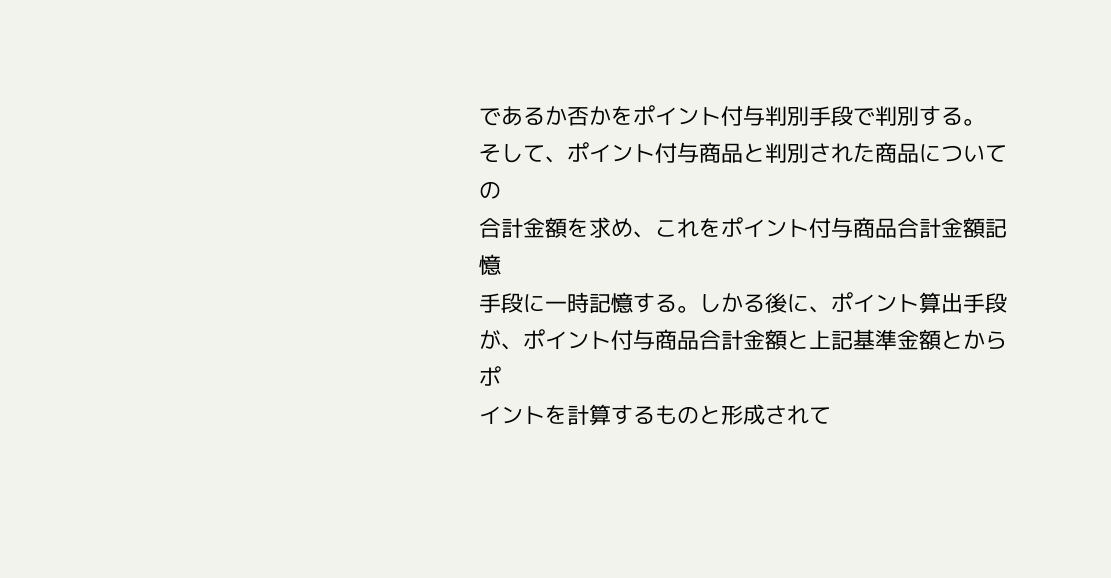であるか否かをポイント付与判別手段で判別する。
そして、ポイント付与商品と判別された商品についての
合計金額を求め、これをポイント付与商品合計金額記憶
手段に一時記憶する。しかる後に、ポイント算出手段
が、ポイント付与商品合計金額と上記基準金額とからポ
イントを計算するものと形成されて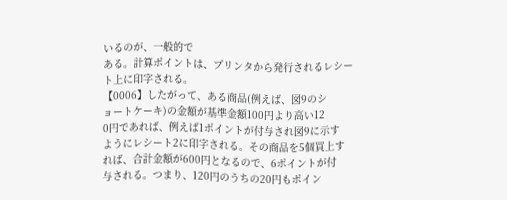いるのが、一般的で
ある。計算ポイントは、プリンタから発行されるレシー
ト上に印字される。
【0006】したがって、ある商品(例えば、図9のシ
ョートケーキ)の金額が基準金額100円より高い12
0円であれば、例えば1ポイントが付与され図9に示す
ようにレシート2に印字される。その商品を5個買上す
れば、合計金額が600円となるので、6ポイントが付
与される。つまり、120円のうちの20円もポイン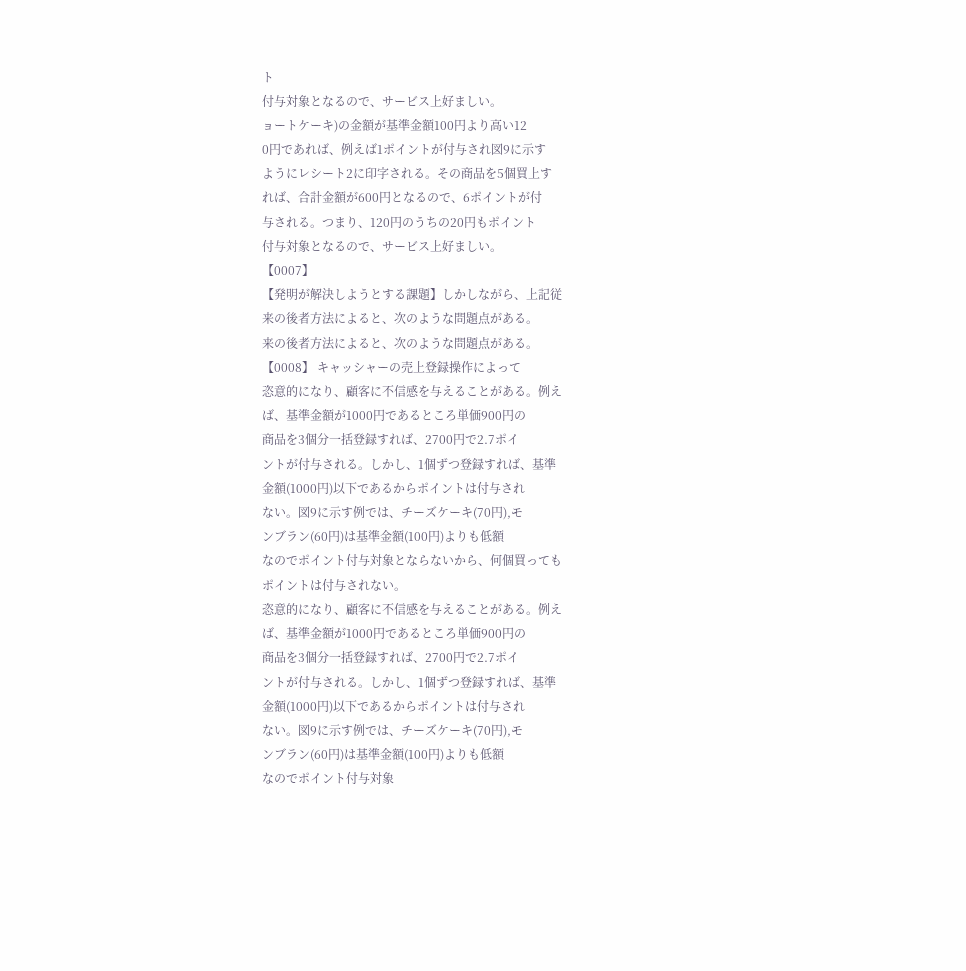ト
付与対象となるので、サービス上好ましい。
ョートケーキ)の金額が基準金額100円より高い12
0円であれば、例えば1ポイントが付与され図9に示す
ようにレシート2に印字される。その商品を5個買上す
れば、合計金額が600円となるので、6ポイントが付
与される。つまり、120円のうちの20円もポイント
付与対象となるので、サービス上好ましい。
【0007】
【発明が解決しようとする課題】しかしながら、上記従
来の後者方法によると、次のような問題点がある。
来の後者方法によると、次のような問題点がある。
【0008】 キャッシャーの売上登録操作によって
恣意的になり、顧客に不信感を与えることがある。例え
ば、基準金額が1000円であるところ単価900円の
商品を3個分一括登録すれば、2700円で2.7ポイ
ントが付与される。しかし、1個ずつ登録すれば、基準
金額(1000円)以下であるからポイントは付与され
ない。図9に示す例では、チーズケーキ(70円),モ
ンブラン(60円)は基準金額(100円)よりも低額
なのでポイント付与対象とならないから、何個買っても
ポイントは付与されない。
恣意的になり、顧客に不信感を与えることがある。例え
ば、基準金額が1000円であるところ単価900円の
商品を3個分一括登録すれば、2700円で2.7ポイ
ントが付与される。しかし、1個ずつ登録すれば、基準
金額(1000円)以下であるからポイントは付与され
ない。図9に示す例では、チーズケーキ(70円),モ
ンブラン(60円)は基準金額(100円)よりも低額
なのでポイント付与対象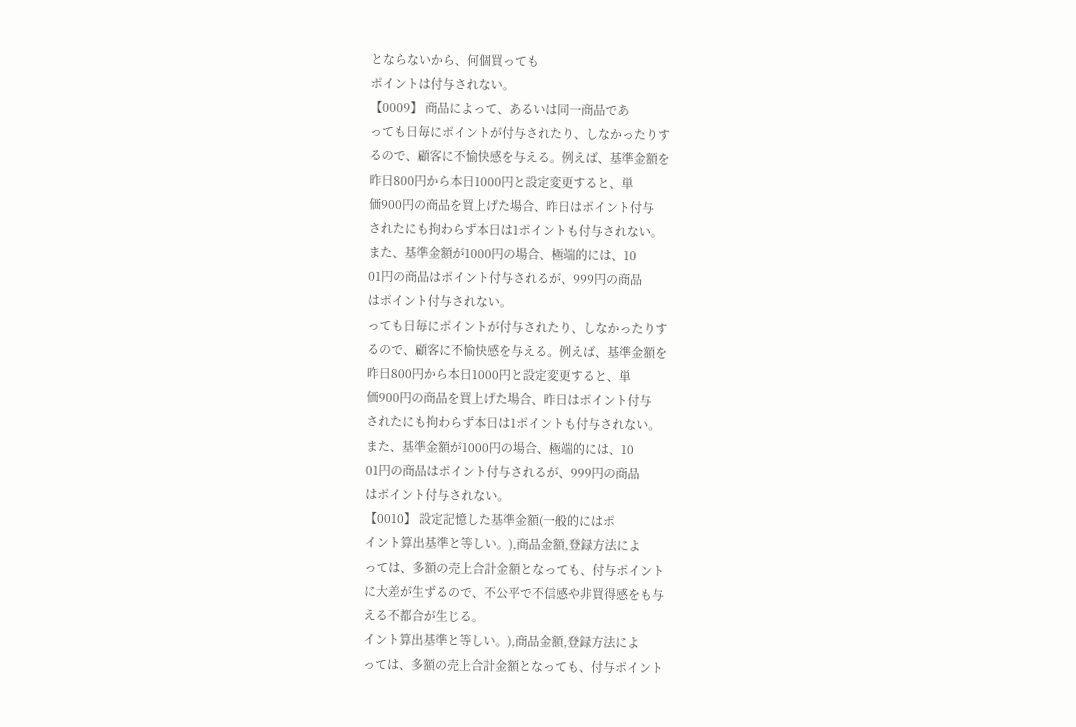とならないから、何個買っても
ポイントは付与されない。
【0009】 商品によって、あるいは同一商品であ
っても日毎にポイントが付与されたり、しなかったりす
るので、顧客に不愉快感を与える。例えば、基準金額を
昨日800円から本日1000円と設定変更すると、単
価900円の商品を買上げた場合、昨日はポイント付与
されたにも拘わらず本日は1ポイントも付与されない。
また、基準金額が1000円の場合、極端的には、10
01円の商品はポイント付与されるが、999円の商品
はポイント付与されない。
っても日毎にポイントが付与されたり、しなかったりす
るので、顧客に不愉快感を与える。例えば、基準金額を
昨日800円から本日1000円と設定変更すると、単
価900円の商品を買上げた場合、昨日はポイント付与
されたにも拘わらず本日は1ポイントも付与されない。
また、基準金額が1000円の場合、極端的には、10
01円の商品はポイント付与されるが、999円の商品
はポイント付与されない。
【0010】 設定記憶した基準金額(一般的にはポ
イント算出基準と等しい。),商品金額,登録方法によ
っては、多額の売上合計金額となっても、付与ポイント
に大差が生ずるので、不公平で不信感や非買得感をも与
える不都合が生じる。
イント算出基準と等しい。),商品金額,登録方法によ
っては、多額の売上合計金額となっても、付与ポイント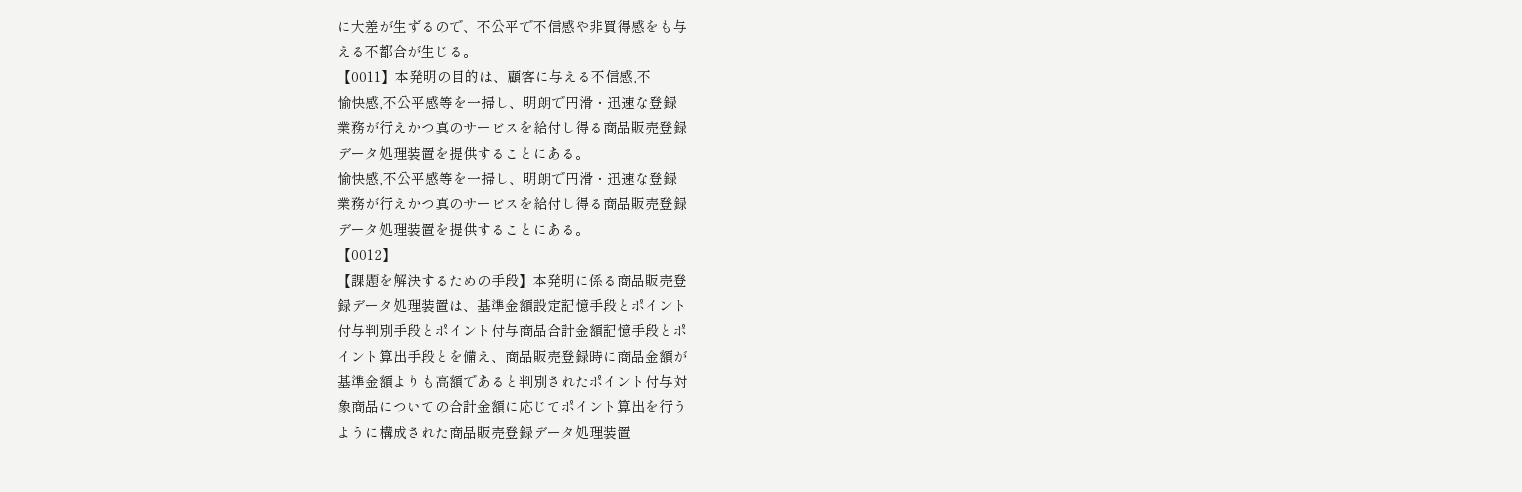に大差が生ずるので、不公平で不信感や非買得感をも与
える不都合が生じる。
【0011】本発明の目的は、顧客に与える不信感,不
愉快感,不公平感等を一掃し、明朗で円滑・迅速な登録
業務が行えかつ真のサービスを給付し得る商品販売登録
データ処理装置を提供することにある。
愉快感,不公平感等を一掃し、明朗で円滑・迅速な登録
業務が行えかつ真のサービスを給付し得る商品販売登録
データ処理装置を提供することにある。
【0012】
【課題を解決するための手段】本発明に係る商品販売登
録データ処理装置は、基準金額設定記憶手段とポイント
付与判別手段とポイント付与商品合計金額記憶手段とポ
イント算出手段とを備え、商品販売登録時に商品金額が
基準金額よりも高額であると判別されたポイント付与対
象商品についての合計金額に応じてポイント算出を行う
ように構成された商品販売登録データ処理装置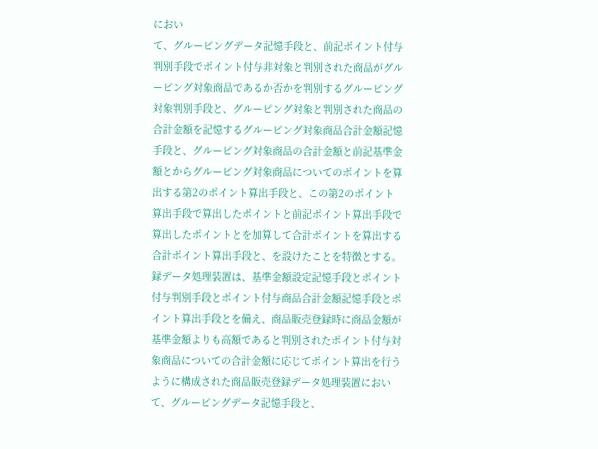におい
て、グルーピングデータ記憶手段と、前記ポイント付与
判別手段でポイント付与非対象と判別された商品がグル
ーピング対象商品であるか否かを判別するグルーピング
対象判別手段と、グルーピング対象と判別された商品の
合計金額を記憶するグルーピング対象商品合計金額記憶
手段と、グルーピング対象商品の合計金額と前記基準金
額とからグルーピング対象商品についてのポイントを算
出する第2のポイント算出手段と、この第2のポイント
算出手段で算出したポイントと前記ポイント算出手段で
算出したポイントとを加算して合計ポイントを算出する
合計ポイント算出手段と、を設けたことを特徴とする。
録データ処理装置は、基準金額設定記憶手段とポイント
付与判別手段とポイント付与商品合計金額記憶手段とポ
イント算出手段とを備え、商品販売登録時に商品金額が
基準金額よりも高額であると判別されたポイント付与対
象商品についての合計金額に応じてポイント算出を行う
ように構成された商品販売登録データ処理装置におい
て、グルーピングデータ記憶手段と、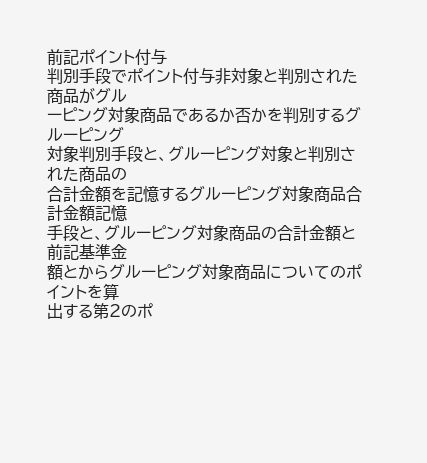前記ポイント付与
判別手段でポイント付与非対象と判別された商品がグル
ーピング対象商品であるか否かを判別するグルーピング
対象判別手段と、グルーピング対象と判別された商品の
合計金額を記憶するグルーピング対象商品合計金額記憶
手段と、グルーピング対象商品の合計金額と前記基準金
額とからグルーピング対象商品についてのポイントを算
出する第2のポ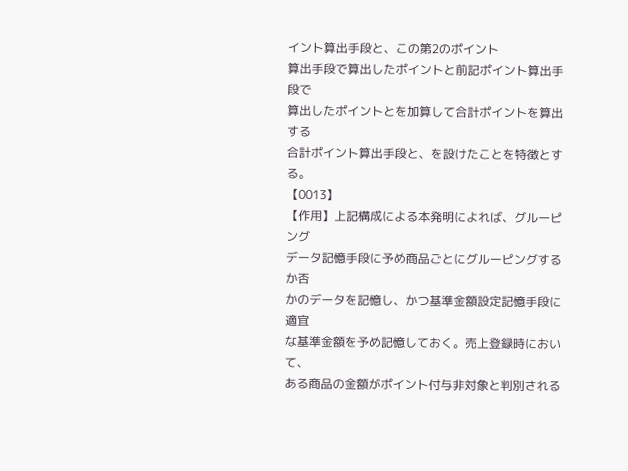イント算出手段と、この第2のポイント
算出手段で算出したポイントと前記ポイント算出手段で
算出したポイントとを加算して合計ポイントを算出する
合計ポイント算出手段と、を設けたことを特徴とする。
【0013】
【作用】上記構成による本発明によれば、グルーピング
データ記憶手段に予め商品ごとにグルーピングするか否
かのデータを記憶し、かつ基準金額設定記憶手段に適宜
な基準金額を予め記憶しておく。売上登録時において、
ある商品の金額がポイント付与非対象と判別される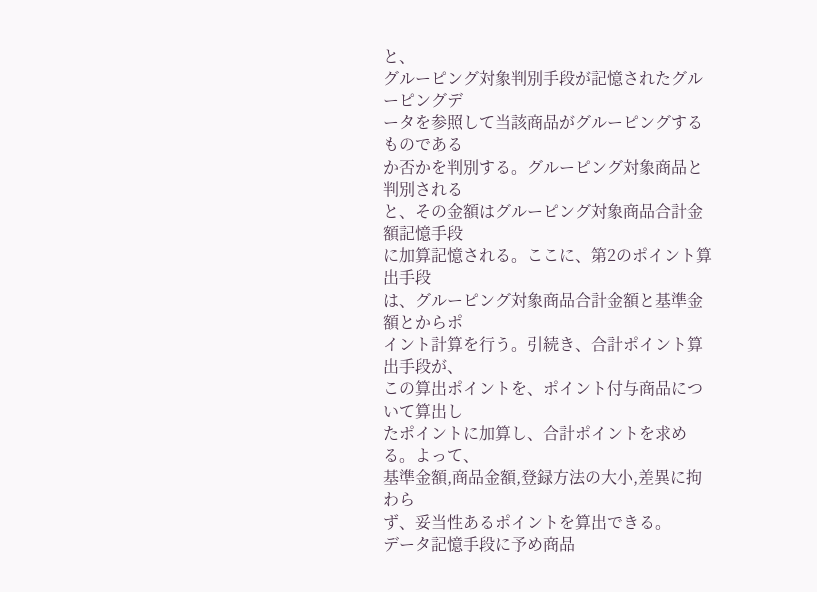と、
グルーピング対象判別手段が記憶されたグルーピングデ
ータを参照して当該商品がグルーピングするものである
か否かを判別する。グルーピング対象商品と判別される
と、その金額はグルーピング対象商品合計金額記憶手段
に加算記憶される。ここに、第2のポイント算出手段
は、グルーピング対象商品合計金額と基準金額とからポ
イント計算を行う。引続き、合計ポイント算出手段が、
この算出ポイントを、ポイント付与商品について算出し
たポイントに加算し、合計ポイントを求める。よって、
基準金額,商品金額,登録方法の大小,差異に拘わら
ず、妥当性あるポイントを算出できる。
データ記憶手段に予め商品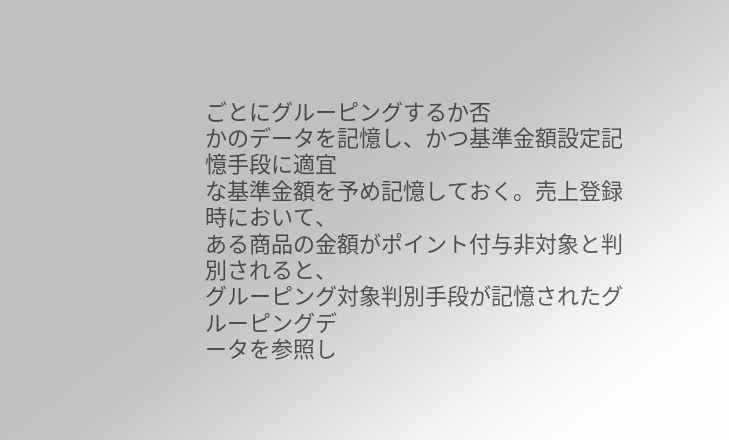ごとにグルーピングするか否
かのデータを記憶し、かつ基準金額設定記憶手段に適宜
な基準金額を予め記憶しておく。売上登録時において、
ある商品の金額がポイント付与非対象と判別されると、
グルーピング対象判別手段が記憶されたグルーピングデ
ータを参照し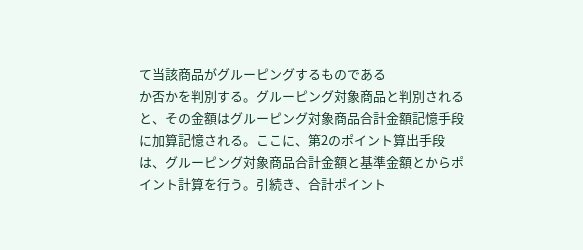て当該商品がグルーピングするものである
か否かを判別する。グルーピング対象商品と判別される
と、その金額はグルーピング対象商品合計金額記憶手段
に加算記憶される。ここに、第2のポイント算出手段
は、グルーピング対象商品合計金額と基準金額とからポ
イント計算を行う。引続き、合計ポイント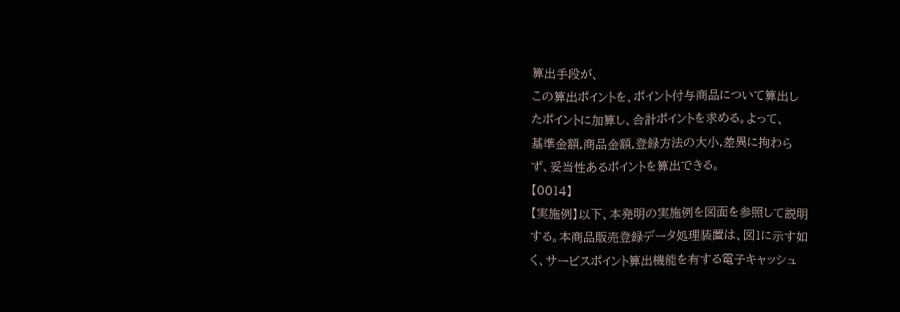算出手段が、
この算出ポイントを、ポイント付与商品について算出し
たポイントに加算し、合計ポイントを求める。よって、
基準金額,商品金額,登録方法の大小,差異に拘わら
ず、妥当性あるポイントを算出できる。
【0014】
【実施例】以下、本発明の実施例を図面を参照して説明
する。本商品販売登録データ処理装置は、図1に示す如
く、サービスポイント算出機能を有する電子キャッシュ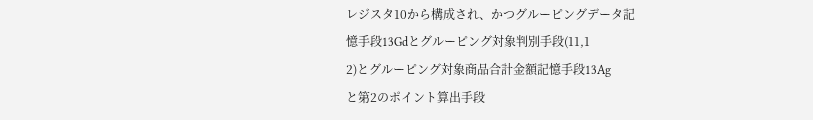レジスタ10から構成され、かつグルーピングデータ記
憶手段13Gdとグルーピング対象判別手段(11,1
2)とグルーピング対象商品合計金額記憶手段13Ag
と第2のポイント算出手段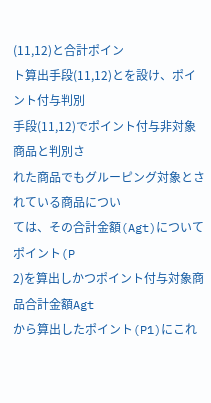(11,12)と合計ポイン
ト算出手段(11,12)とを設け、ポイント付与判別
手段(11,12)でポイント付与非対象商品と判別さ
れた商品でもグルーピング対象とされている商品につい
ては、その合計金額(Agt)についてポイント(P
2)を算出しかつポイント付与対象商品合計金額Agt
から算出したポイント(P1)にこれ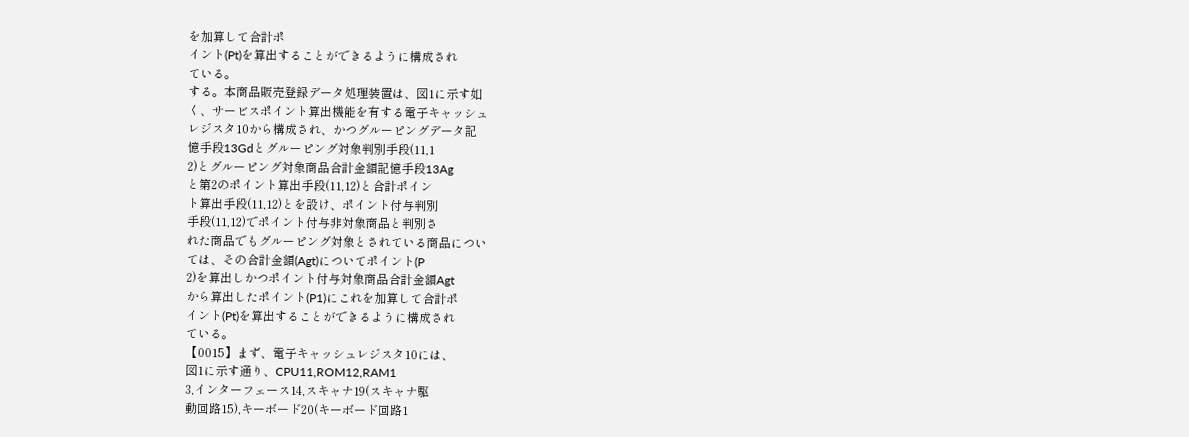を加算して合計ポ
イント(Pt)を算出することができるように構成され
ている。
する。本商品販売登録データ処理装置は、図1に示す如
く、サービスポイント算出機能を有する電子キャッシュ
レジスタ10から構成され、かつグルーピングデータ記
憶手段13Gdとグルーピング対象判別手段(11,1
2)とグルーピング対象商品合計金額記憶手段13Ag
と第2のポイント算出手段(11,12)と合計ポイン
ト算出手段(11,12)とを設け、ポイント付与判別
手段(11,12)でポイント付与非対象商品と判別さ
れた商品でもグルーピング対象とされている商品につい
ては、その合計金額(Agt)についてポイント(P
2)を算出しかつポイント付与対象商品合計金額Agt
から算出したポイント(P1)にこれを加算して合計ポ
イント(Pt)を算出することができるように構成され
ている。
【0015】まず、電子キャッシュレジスタ10には、
図1に示す通り、CPU11,ROM12,RAM1
3,インターフェース14,スキャナ19(スキャナ駆
動回路15),キーボード20(キーボード回路1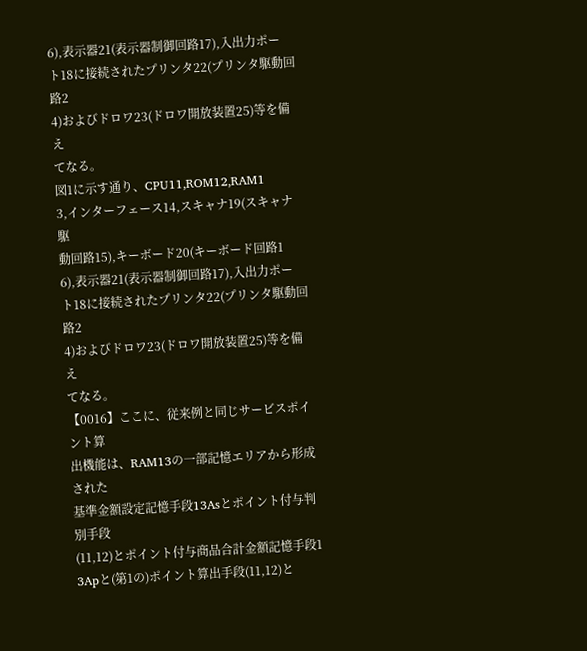6),表示器21(表示器制御回路17),入出力ポー
ト18に接続されたプリンタ22(プリンタ駆動回路2
4)およびドロワ23(ドロワ開放装置25)等を備え
てなる。
図1に示す通り、CPU11,ROM12,RAM1
3,インターフェース14,スキャナ19(スキャナ駆
動回路15),キーボード20(キーボード回路1
6),表示器21(表示器制御回路17),入出力ポー
ト18に接続されたプリンタ22(プリンタ駆動回路2
4)およびドロワ23(ドロワ開放装置25)等を備え
てなる。
【0016】ここに、従来例と同じサービスポイント算
出機能は、RAM13の一部記憶エリアから形成された
基準金額設定記憶手段13Asとポイント付与判別手段
(11,12)とポイント付与商品合計金額記憶手段1
3Apと(第1の)ポイント算出手段(11,12)と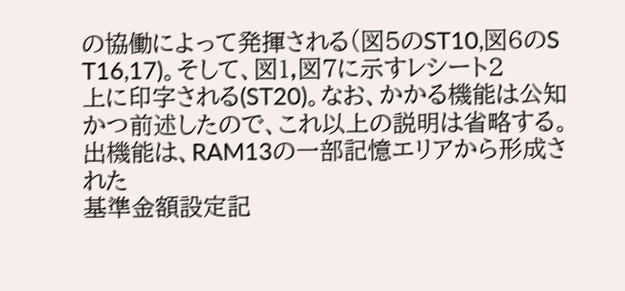の協働によって発揮される(図5のST10,図6のS
T16,17)。そして、図1,図7に示すレシート2
上に印字される(ST20)。なお、かかる機能は公知
かつ前述したので、これ以上の説明は省略する。
出機能は、RAM13の一部記憶エリアから形成された
基準金額設定記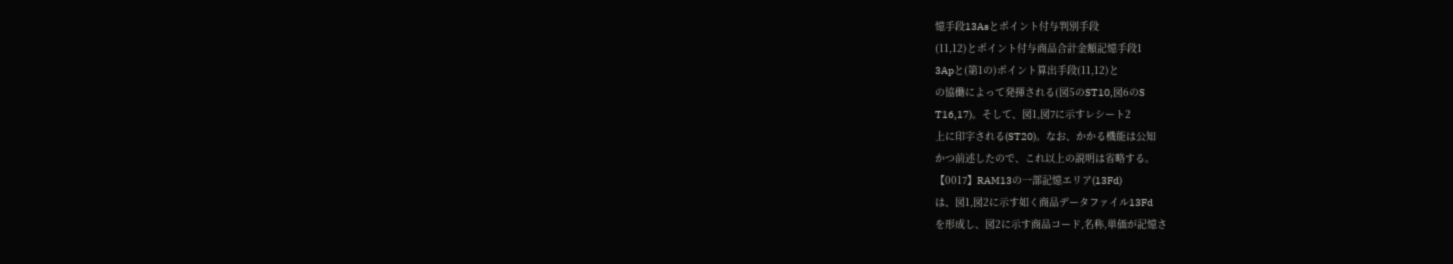憶手段13Asとポイント付与判別手段
(11,12)とポイント付与商品合計金額記憶手段1
3Apと(第1の)ポイント算出手段(11,12)と
の協働によって発揮される(図5のST10,図6のS
T16,17)。そして、図1,図7に示すレシート2
上に印字される(ST20)。なお、かかる機能は公知
かつ前述したので、これ以上の説明は省略する。
【0017】RAM13の一部記憶エリア(13Fd)
は、図1,図2に示す如く商品データファイル13Fd
を形成し、図2に示す商品コード,名称,単価が記憶さ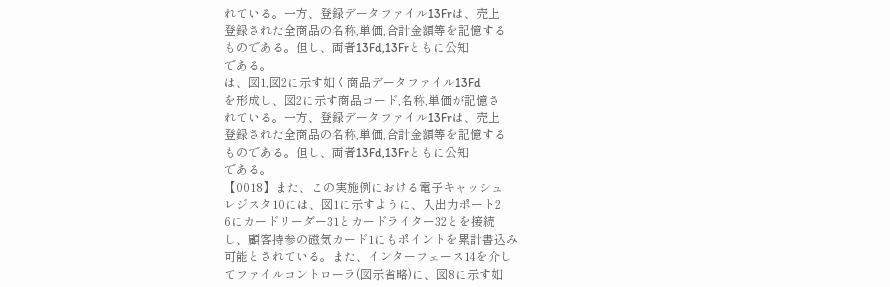れている。一方、登録データファイル13Frは、売上
登録された全商品の名称,単価,合計金額等を記憶する
ものである。但し、両者13Fd,13Frともに公知
である。
は、図1,図2に示す如く商品データファイル13Fd
を形成し、図2に示す商品コード,名称,単価が記憶さ
れている。一方、登録データファイル13Frは、売上
登録された全商品の名称,単価,合計金額等を記憶する
ものである。但し、両者13Fd,13Frともに公知
である。
【0018】また、この実施例における電子キャッシュ
レジスタ10には、図1に示すように、入出力ポート2
6にカードリーダー31とカードライター32とを接続
し、顧客持参の磁気カード1にもポイントを累計書込み
可能とされている。また、インターフェース14を介し
てファイルコントローラ(図示省略)に、図8に示す如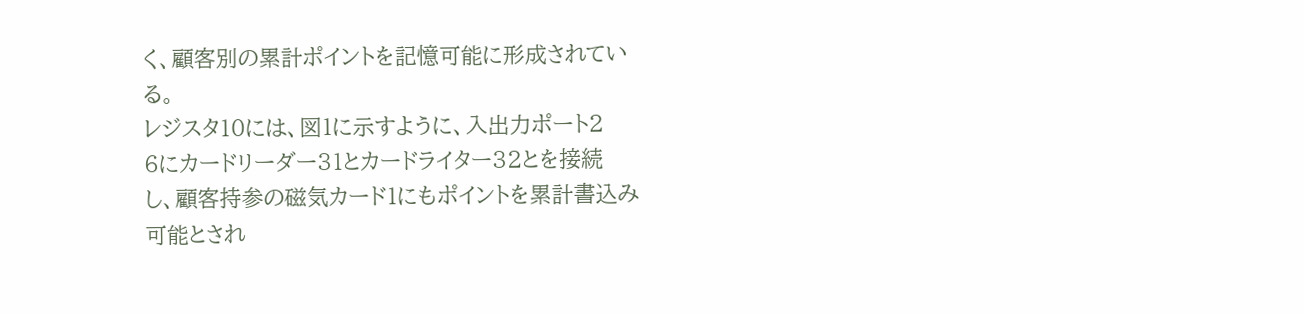く、顧客別の累計ポイントを記憶可能に形成されてい
る。
レジスタ10には、図1に示すように、入出力ポート2
6にカードリーダー31とカードライター32とを接続
し、顧客持参の磁気カード1にもポイントを累計書込み
可能とされ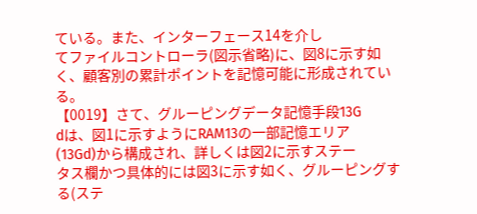ている。また、インターフェース14を介し
てファイルコントローラ(図示省略)に、図8に示す如
く、顧客別の累計ポイントを記憶可能に形成されてい
る。
【0019】さて、グルーピングデータ記憶手段13G
dは、図1に示すようにRAM13の一部記憶エリア
(13Gd)から構成され、詳しくは図2に示すステー
タス欄かつ具体的には図3に示す如く、グルーピングす
る(ステ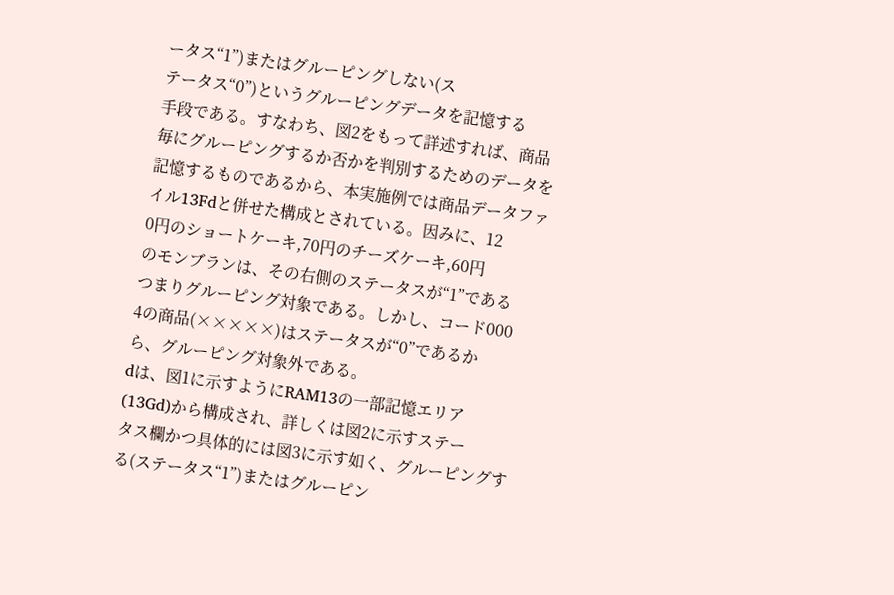ータス“1”)またはグルーピングしない(ス
テータス“0”)というグルーピングデータを記憶する
手段である。すなわち、図2をもって詳述すれば、商品
毎にグルーピングするか否かを判別するためのデータを
記憶するものであるから、本実施例では商品データファ
イル13Fdと併せた構成とされている。因みに、12
0円のショートケーキ,70円のチーズケーキ,60円
のモンブランは、その右側のステータスが“1”である
つまりグルーピング対象である。しかし、コード000
4の商品(×××××)はステータスが“0”であるか
ら、グルーピング対象外である。
dは、図1に示すようにRAM13の一部記憶エリア
(13Gd)から構成され、詳しくは図2に示すステー
タス欄かつ具体的には図3に示す如く、グルーピングす
る(ステータス“1”)またはグルーピン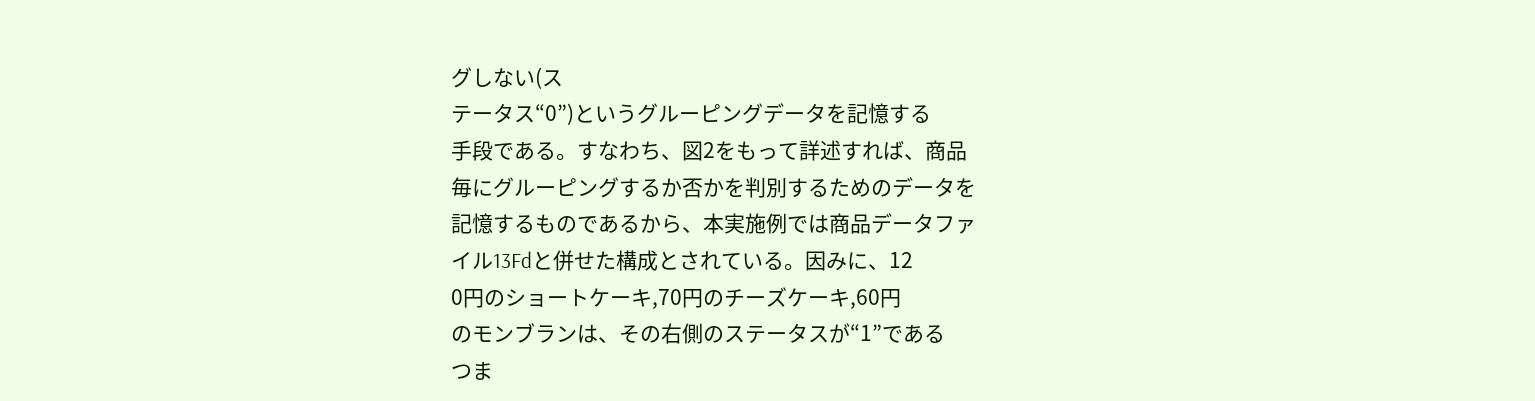グしない(ス
テータス“0”)というグルーピングデータを記憶する
手段である。すなわち、図2をもって詳述すれば、商品
毎にグルーピングするか否かを判別するためのデータを
記憶するものであるから、本実施例では商品データファ
イル13Fdと併せた構成とされている。因みに、12
0円のショートケーキ,70円のチーズケーキ,60円
のモンブランは、その右側のステータスが“1”である
つま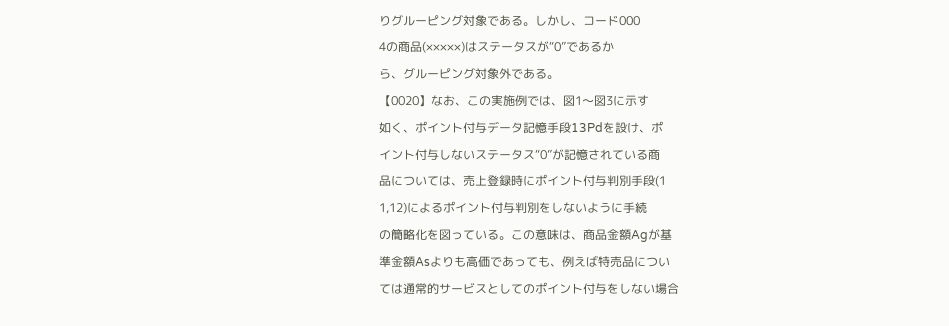りグルーピング対象である。しかし、コード000
4の商品(×××××)はステータスが“0”であるか
ら、グルーピング対象外である。
【0020】なお、この実施例では、図1〜図3に示す
如く、ポイント付与データ記憶手段13Pdを設け、ポ
イント付与しないステータス“0”が記憶されている商
品については、売上登録時にポイント付与判別手段(1
1,12)によるポイント付与判別をしないように手続
の簡略化を図っている。この意味は、商品金額Agが基
準金額Asよりも高価であっても、例えば特売品につい
ては通常的サービスとしてのポイント付与をしない場合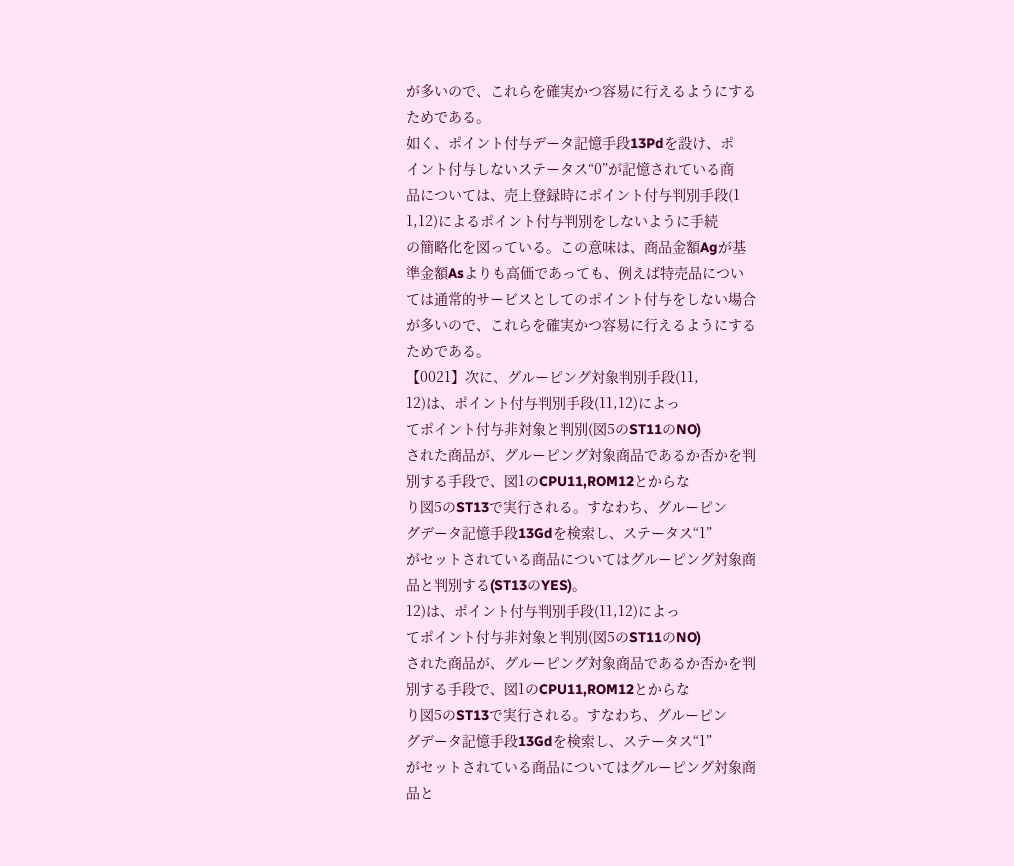が多いので、これらを確実かつ容易に行えるようにする
ためである。
如く、ポイント付与データ記憶手段13Pdを設け、ポ
イント付与しないステータス“0”が記憶されている商
品については、売上登録時にポイント付与判別手段(1
1,12)によるポイント付与判別をしないように手続
の簡略化を図っている。この意味は、商品金額Agが基
準金額Asよりも高価であっても、例えば特売品につい
ては通常的サービスとしてのポイント付与をしない場合
が多いので、これらを確実かつ容易に行えるようにする
ためである。
【0021】次に、グルーピング対象判別手段(11,
12)は、ポイント付与判別手段(11,12)によっ
てポイント付与非対象と判別(図5のST11のNO)
された商品が、グルーピング対象商品であるか否かを判
別する手段で、図1のCPU11,ROM12とからな
り図5のST13で実行される。すなわち、グルーピン
グデータ記憶手段13Gdを検索し、ステータス“1”
がセットされている商品についてはグルーピング対象商
品と判別する(ST13のYES)。
12)は、ポイント付与判別手段(11,12)によっ
てポイント付与非対象と判別(図5のST11のNO)
された商品が、グルーピング対象商品であるか否かを判
別する手段で、図1のCPU11,ROM12とからな
り図5のST13で実行される。すなわち、グルーピン
グデータ記憶手段13Gdを検索し、ステータス“1”
がセットされている商品についてはグルーピング対象商
品と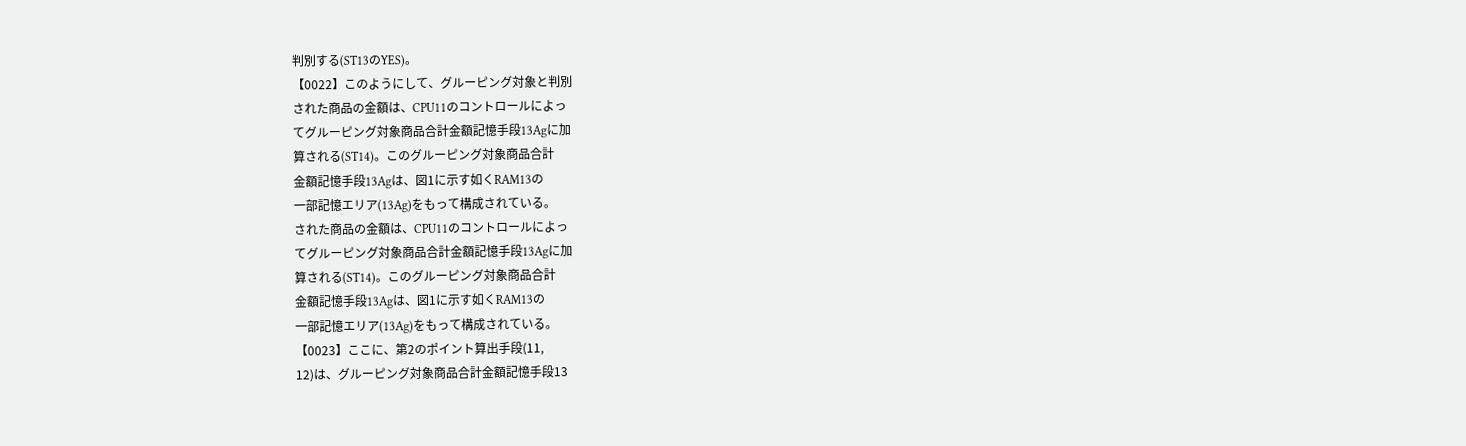判別する(ST13のYES)。
【0022】このようにして、グルーピング対象と判別
された商品の金額は、CPU11のコントロールによっ
てグルーピング対象商品合計金額記憶手段13Agに加
算される(ST14)。このグルーピング対象商品合計
金額記憶手段13Agは、図1に示す如くRAM13の
一部記憶エリア(13Ag)をもって構成されている。
された商品の金額は、CPU11のコントロールによっ
てグルーピング対象商品合計金額記憶手段13Agに加
算される(ST14)。このグルーピング対象商品合計
金額記憶手段13Agは、図1に示す如くRAM13の
一部記憶エリア(13Ag)をもって構成されている。
【0023】ここに、第2のポイント算出手段(11,
12)は、グルーピング対象商品合計金額記憶手段13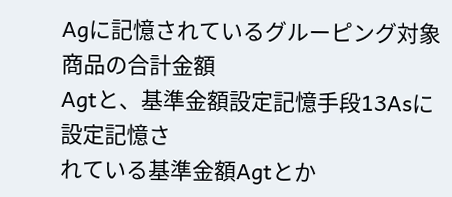Agに記憶されているグルーピング対象商品の合計金額
Agtと、基準金額設定記憶手段13Asに設定記憶さ
れている基準金額Agtとか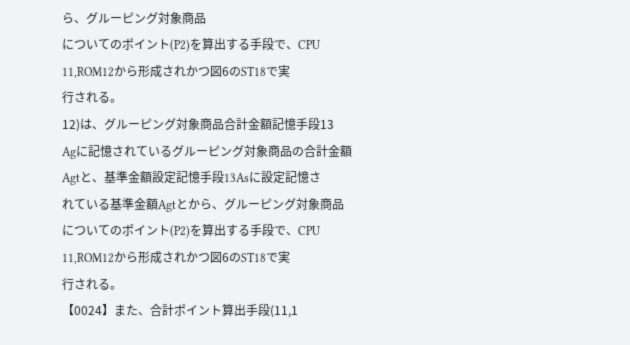ら、グルーピング対象商品
についてのポイント(P2)を算出する手段で、CPU
11,ROM12から形成されかつ図6のST18で実
行される。
12)は、グルーピング対象商品合計金額記憶手段13
Agに記憶されているグルーピング対象商品の合計金額
Agtと、基準金額設定記憶手段13Asに設定記憶さ
れている基準金額Agtとから、グルーピング対象商品
についてのポイント(P2)を算出する手段で、CPU
11,ROM12から形成されかつ図6のST18で実
行される。
【0024】また、合計ポイント算出手段(11,1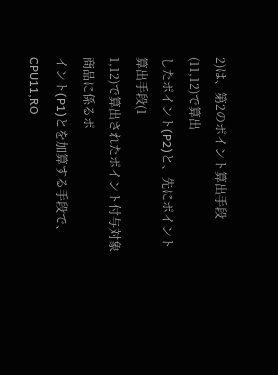2)は、第2のポイント算出手段(11,12)で算出
したポイント(P2)と、先にポイント算出手段(1
1,12)で算出されたポイント付与対象商品に係るポ
イント(P1)とを加算する手段で、CPU11,RO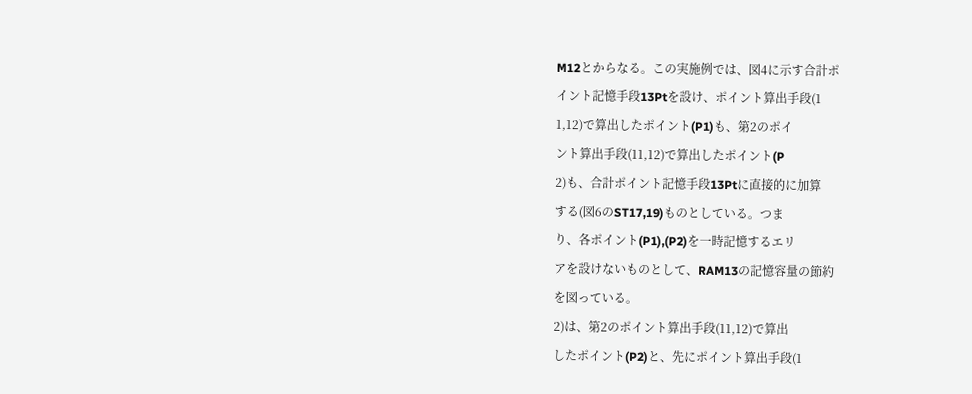M12とからなる。この実施例では、図4に示す合計ポ
イント記憶手段13Ptを設け、ポイント算出手段(1
1,12)で算出したポイント(P1)も、第2のポイ
ント算出手段(11,12)で算出したポイント(P
2)も、合計ポイント記憶手段13Ptに直接的に加算
する(図6のST17,19)ものとしている。つま
り、各ポイント(P1),(P2)を一時記憶するエリ
アを設けないものとして、RAM13の記憶容量の節約
を図っている。
2)は、第2のポイント算出手段(11,12)で算出
したポイント(P2)と、先にポイント算出手段(1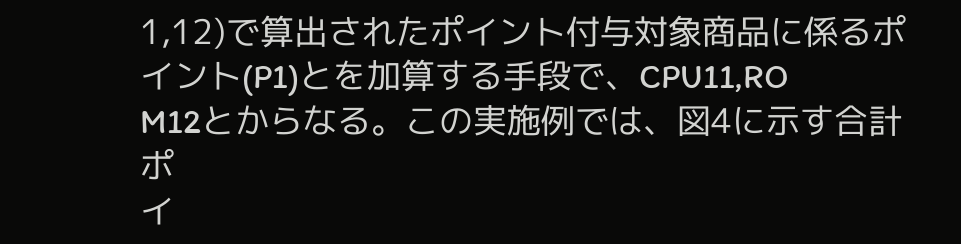1,12)で算出されたポイント付与対象商品に係るポ
イント(P1)とを加算する手段で、CPU11,RO
M12とからなる。この実施例では、図4に示す合計ポ
イ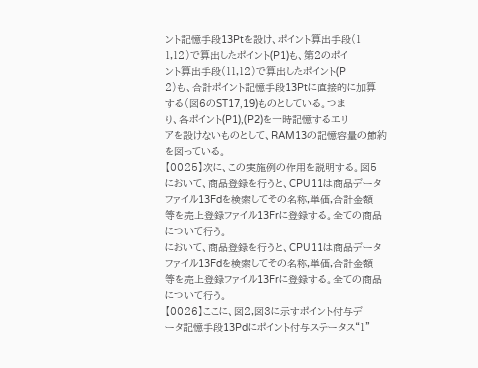ント記憶手段13Ptを設け、ポイント算出手段(1
1,12)で算出したポイント(P1)も、第2のポイ
ント算出手段(11,12)で算出したポイント(P
2)も、合計ポイント記憶手段13Ptに直接的に加算
する(図6のST17,19)ものとしている。つま
り、各ポイント(P1),(P2)を一時記憶するエリ
アを設けないものとして、RAM13の記憶容量の節約
を図っている。
【0025】次に、この実施例の作用を説明する。図5
において、商品登録を行うと、CPU11は商品データ
ファイル13Fdを検索してその名称,単価,合計金額
等を売上登録ファイル13Frに登録する。全ての商品
について行う。
において、商品登録を行うと、CPU11は商品データ
ファイル13Fdを検索してその名称,単価,合計金額
等を売上登録ファイル13Frに登録する。全ての商品
について行う。
【0026】ここに、図2,図3に示すポイント付与デ
ータ記憶手段13Pdにポイント付与ステータス“1”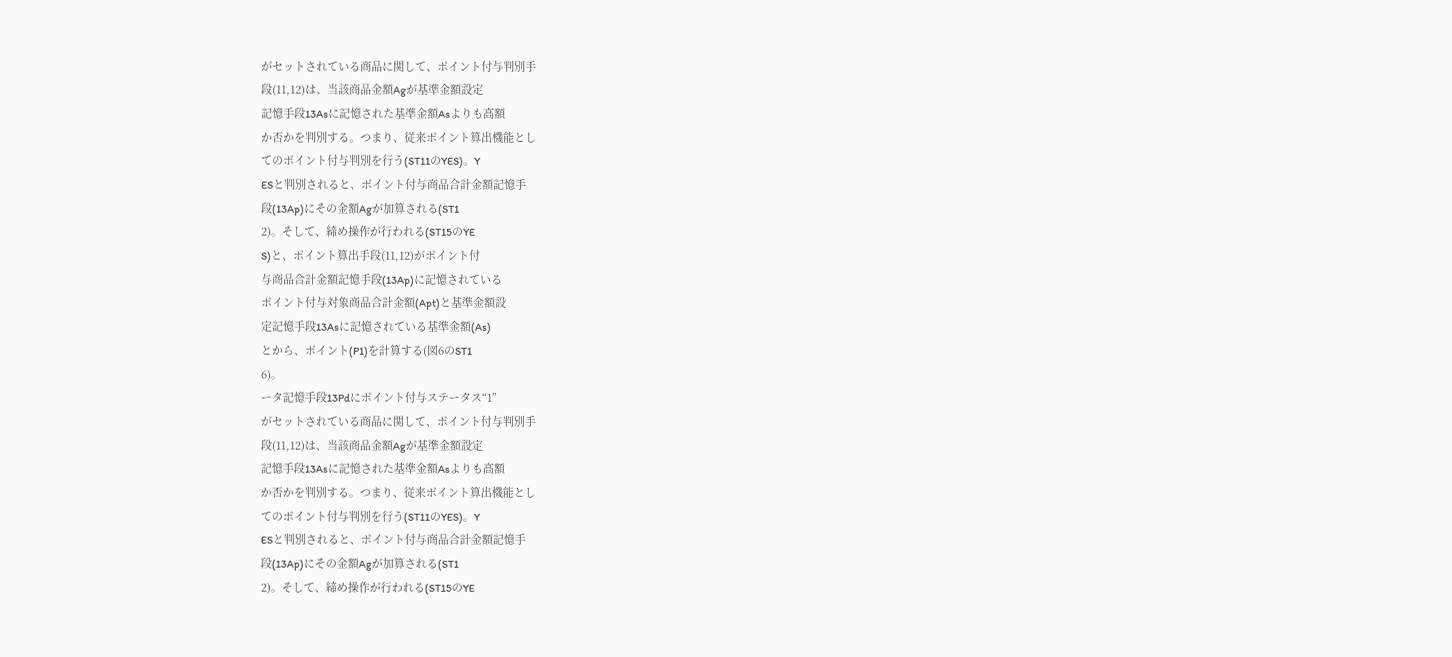がセットされている商品に関して、ポイント付与判別手
段(11,12)は、当該商品金額Agが基準金額設定
記憶手段13Asに記憶された基準金額Asよりも高額
か否かを判別する。つまり、従来ポイント算出機能とし
てのポイント付与判別を行う(ST11のYES)。Y
ESと判別されると、ポイント付与商品合計金額記憶手
段(13Ap)にその金額Agが加算される(ST1
2)。そして、締め操作が行われる(ST15のYE
S)と、ポイント算出手段(11,12)がポイント付
与商品合計金額記憶手段(13Ap)に記憶されている
ポイント付与対象商品合計金額(Apt)と基準金額設
定記憶手段13Asに記憶されている基準金額(As)
とから、ポイント(P1)を計算する(図6のST1
6)。
ータ記憶手段13Pdにポイント付与ステータス“1”
がセットされている商品に関して、ポイント付与判別手
段(11,12)は、当該商品金額Agが基準金額設定
記憶手段13Asに記憶された基準金額Asよりも高額
か否かを判別する。つまり、従来ポイント算出機能とし
てのポイント付与判別を行う(ST11のYES)。Y
ESと判別されると、ポイント付与商品合計金額記憶手
段(13Ap)にその金額Agが加算される(ST1
2)。そして、締め操作が行われる(ST15のYE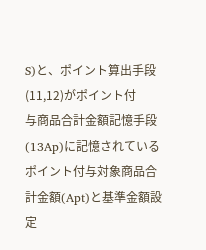S)と、ポイント算出手段(11,12)がポイント付
与商品合計金額記憶手段(13Ap)に記憶されている
ポイント付与対象商品合計金額(Apt)と基準金額設
定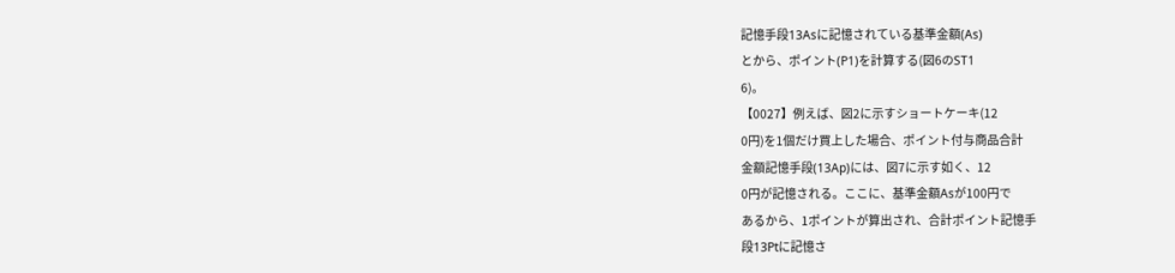記憶手段13Asに記憶されている基準金額(As)
とから、ポイント(P1)を計算する(図6のST1
6)。
【0027】例えば、図2に示すショートケーキ(12
0円)を1個だけ買上した場合、ポイント付与商品合計
金額記憶手段(13Ap)には、図7に示す如く、12
0円が記憶される。ここに、基準金額Asが100円で
あるから、1ポイントが算出され、合計ポイント記憶手
段13Ptに記憶さ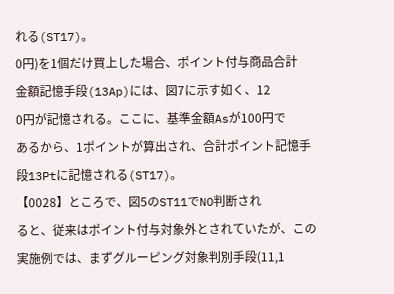れる(ST17)。
0円)を1個だけ買上した場合、ポイント付与商品合計
金額記憶手段(13Ap)には、図7に示す如く、12
0円が記憶される。ここに、基準金額Asが100円で
あるから、1ポイントが算出され、合計ポイント記憶手
段13Ptに記憶される(ST17)。
【0028】ところで、図5のST11でNO判断され
ると、従来はポイント付与対象外とされていたが、この
実施例では、まずグルーピング対象判別手段(11,1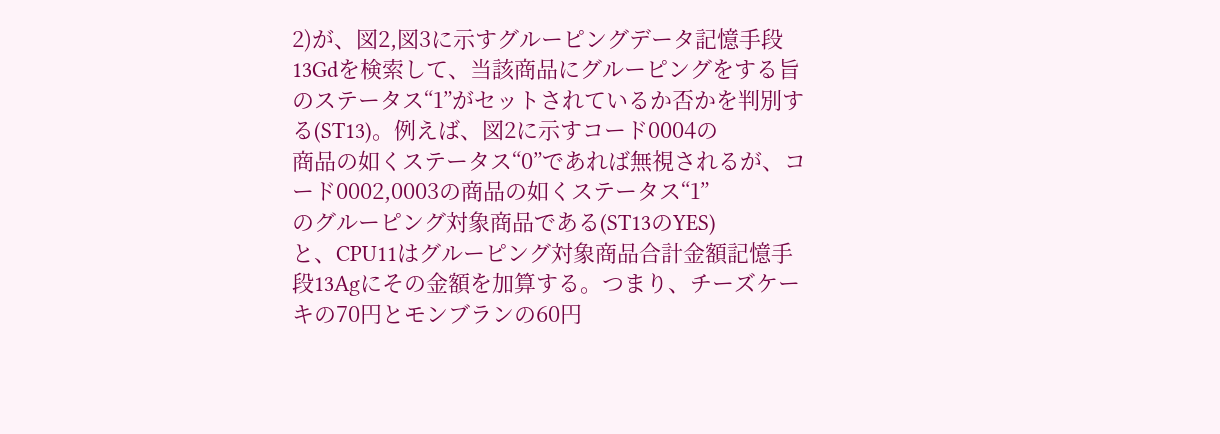2)が、図2,図3に示すグルーピングデータ記憶手段
13Gdを検索して、当該商品にグルーピングをする旨
のステータス“1”がセットされているか否かを判別す
る(ST13)。例えば、図2に示すコード0004の
商品の如くステータス“0”であれば無視されるが、コ
ード0002,0003の商品の如くステータス“1”
のグルーピング対象商品である(ST13のYES)
と、CPU11はグルーピング対象商品合計金額記憶手
段13Agにその金額を加算する。つまり、チーズケー
キの70円とモンブランの60円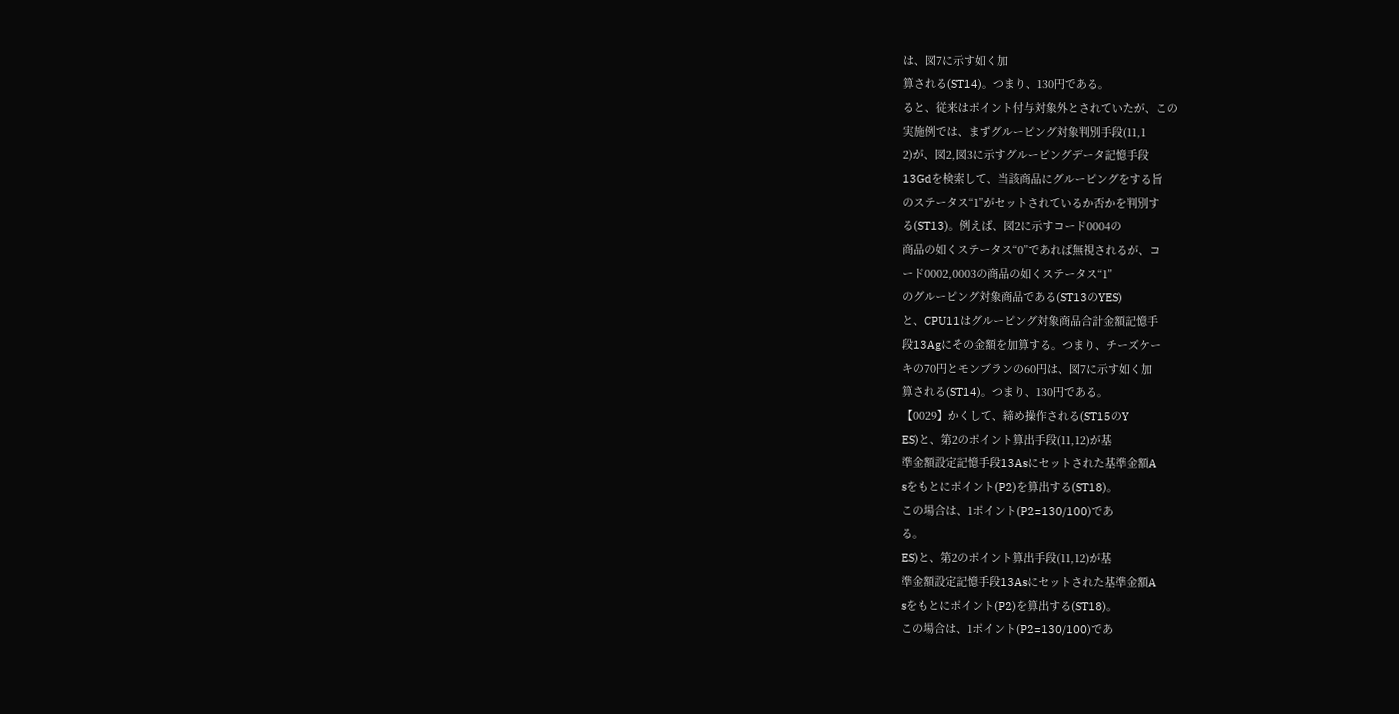は、図7に示す如く加
算される(ST14)。つまり、130円である。
ると、従来はポイント付与対象外とされていたが、この
実施例では、まずグルーピング対象判別手段(11,1
2)が、図2,図3に示すグルーピングデータ記憶手段
13Gdを検索して、当該商品にグルーピングをする旨
のステータス“1”がセットされているか否かを判別す
る(ST13)。例えば、図2に示すコード0004の
商品の如くステータス“0”であれば無視されるが、コ
ード0002,0003の商品の如くステータス“1”
のグルーピング対象商品である(ST13のYES)
と、CPU11はグルーピング対象商品合計金額記憶手
段13Agにその金額を加算する。つまり、チーズケー
キの70円とモンブランの60円は、図7に示す如く加
算される(ST14)。つまり、130円である。
【0029】かくして、締め操作される(ST15のY
ES)と、第2のポイント算出手段(11,12)が基
準金額設定記憶手段13Asにセットされた基準金額A
sをもとにポイント(P2)を算出する(ST18)。
この場合は、1ポイント(P2=130/100)であ
る。
ES)と、第2のポイント算出手段(11,12)が基
準金額設定記憶手段13Asにセットされた基準金額A
sをもとにポイント(P2)を算出する(ST18)。
この場合は、1ポイント(P2=130/100)であ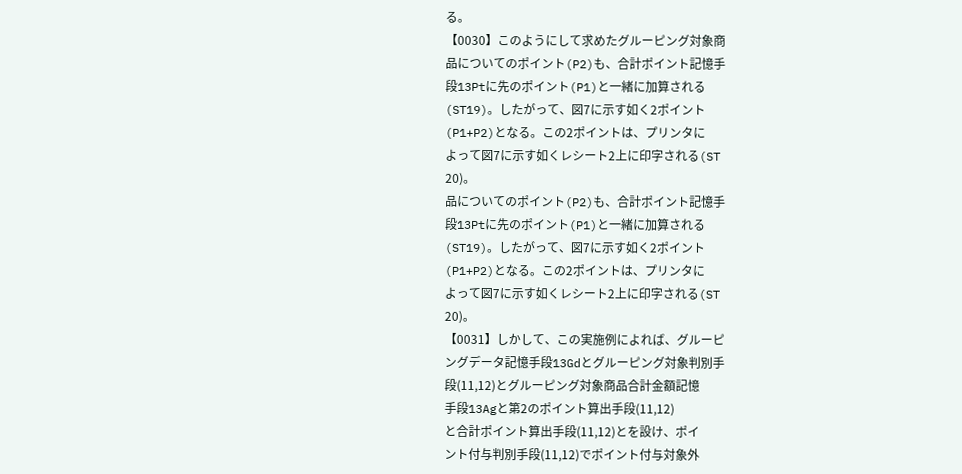る。
【0030】このようにして求めたグルーピング対象商
品についてのポイント(P2)も、合計ポイント記憶手
段13Ptに先のポイント(P1)と一緒に加算される
(ST19)。したがって、図7に示す如く2ポイント
(P1+P2)となる。この2ポイントは、プリンタに
よって図7に示す如くレシート2上に印字される(ST
20)。
品についてのポイント(P2)も、合計ポイント記憶手
段13Ptに先のポイント(P1)と一緒に加算される
(ST19)。したがって、図7に示す如く2ポイント
(P1+P2)となる。この2ポイントは、プリンタに
よって図7に示す如くレシート2上に印字される(ST
20)。
【0031】しかして、この実施例によれば、グルーピ
ングデータ記憶手段13Gdとグルーピング対象判別手
段(11,12)とグルーピング対象商品合計金額記憶
手段13Agと第2のポイント算出手段(11,12)
と合計ポイント算出手段(11,12)とを設け、ポイ
ント付与判別手段(11,12)でポイント付与対象外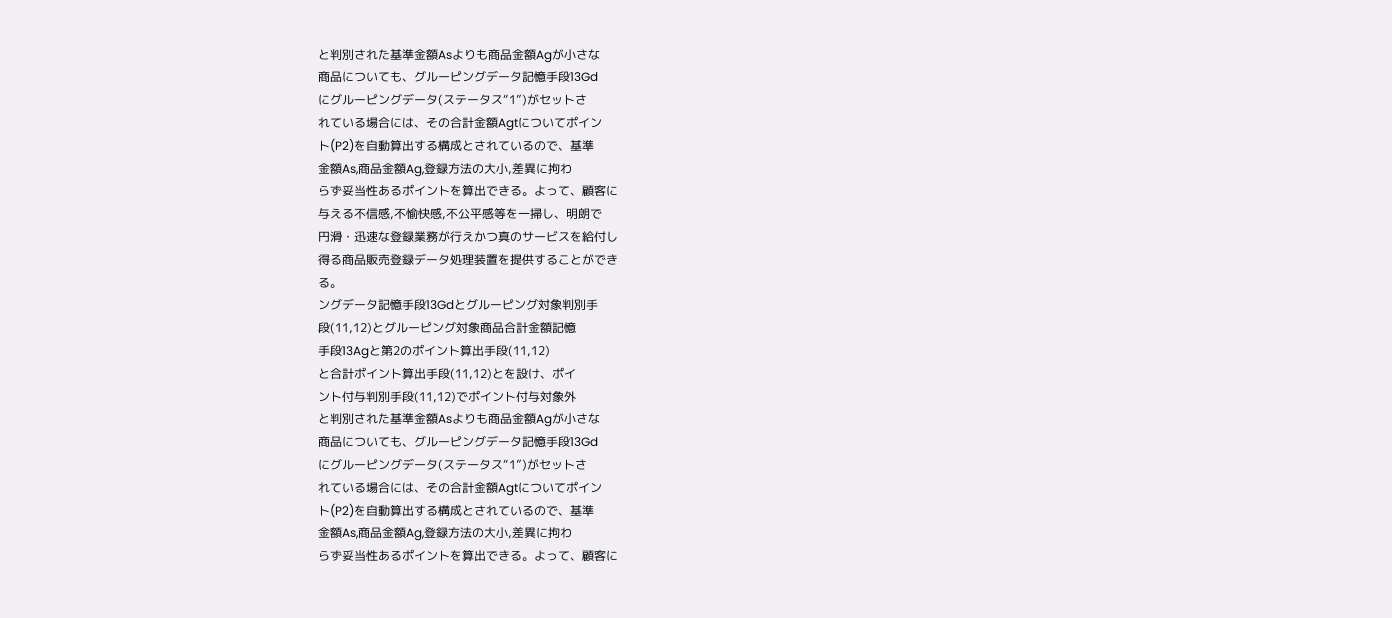と判別された基準金額Asよりも商品金額Agが小さな
商品についても、グルーピングデータ記憶手段13Gd
にグルーピングデータ(ステータス“1”)がセットさ
れている場合には、その合計金額Agtについてポイン
ト(P2)を自動算出する構成とされているので、基準
金額As,商品金額Ag,登録方法の大小,差異に拘わ
らず妥当性あるポイントを算出できる。よって、顧客に
与える不信感,不愉快感,不公平感等を一掃し、明朗で
円滑・迅速な登録業務が行えかつ真のサービスを給付し
得る商品販売登録データ処理装置を提供することができ
る。
ングデータ記憶手段13Gdとグルーピング対象判別手
段(11,12)とグルーピング対象商品合計金額記憶
手段13Agと第2のポイント算出手段(11,12)
と合計ポイント算出手段(11,12)とを設け、ポイ
ント付与判別手段(11,12)でポイント付与対象外
と判別された基準金額Asよりも商品金額Agが小さな
商品についても、グルーピングデータ記憶手段13Gd
にグルーピングデータ(ステータス“1”)がセットさ
れている場合には、その合計金額Agtについてポイン
ト(P2)を自動算出する構成とされているので、基準
金額As,商品金額Ag,登録方法の大小,差異に拘わ
らず妥当性あるポイントを算出できる。よって、顧客に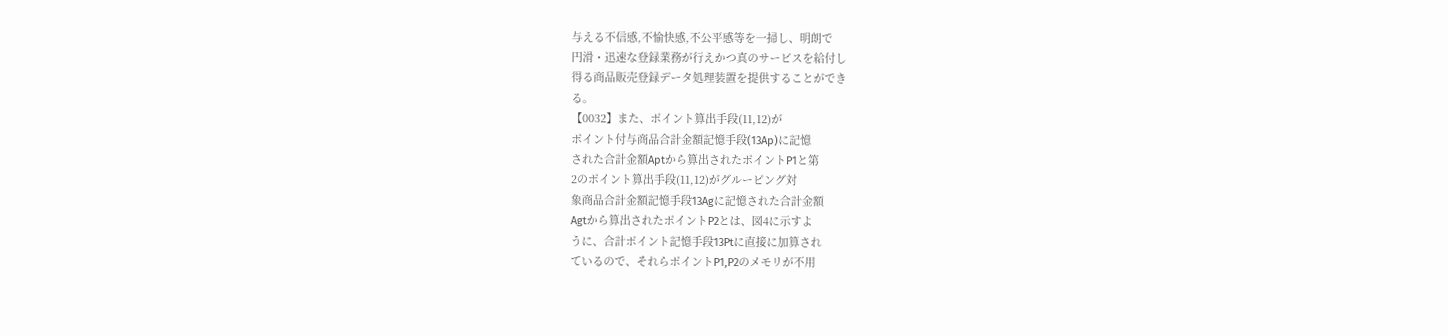与える不信感,不愉快感,不公平感等を一掃し、明朗で
円滑・迅速な登録業務が行えかつ真のサービスを給付し
得る商品販売登録データ処理装置を提供することができ
る。
【0032】また、ポイント算出手段(11,12)が
ポイント付与商品合計金額記憶手段(13Ap)に記憶
された合計金額Aptから算出されたポイントP1と第
2のポイント算出手段(11,12)がグルーピング対
象商品合計金額記憶手段13Agに記憶された合計金額
Agtから算出されたポイントP2とは、図4に示すよ
うに、合計ポイント記憶手段13Ptに直接に加算され
ているので、それらポイントP1,P2のメモリが不用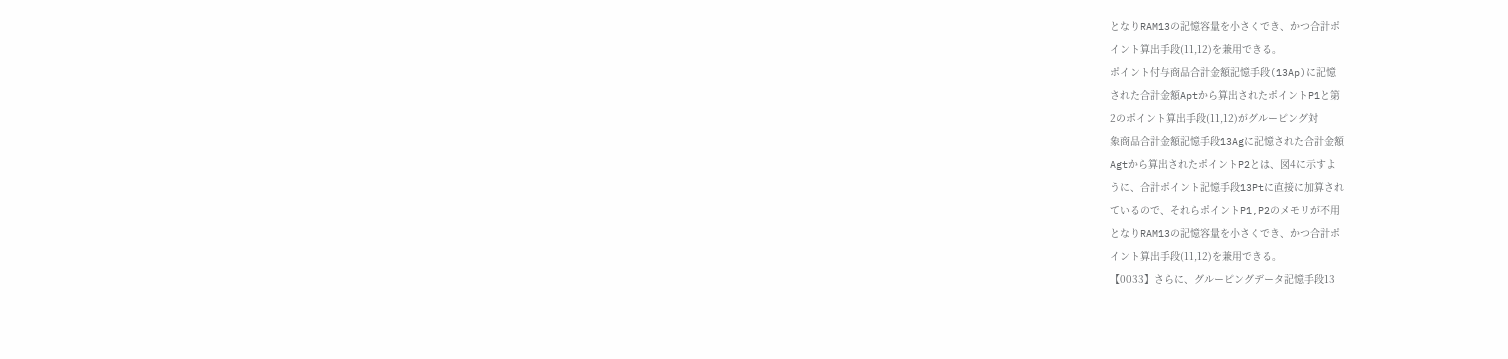となりRAM13の記憶容量を小さくでき、かつ合計ポ
イント算出手段(11,12)を兼用できる。
ポイント付与商品合計金額記憶手段(13Ap)に記憶
された合計金額Aptから算出されたポイントP1と第
2のポイント算出手段(11,12)がグルーピング対
象商品合計金額記憶手段13Agに記憶された合計金額
Agtから算出されたポイントP2とは、図4に示すよ
うに、合計ポイント記憶手段13Ptに直接に加算され
ているので、それらポイントP1,P2のメモリが不用
となりRAM13の記憶容量を小さくでき、かつ合計ポ
イント算出手段(11,12)を兼用できる。
【0033】さらに、グルーピングデータ記憶手段13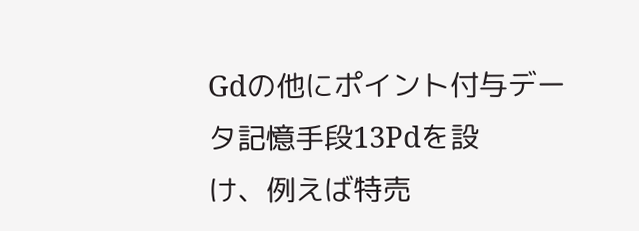Gdの他にポイント付与データ記憶手段13Pdを設
け、例えば特売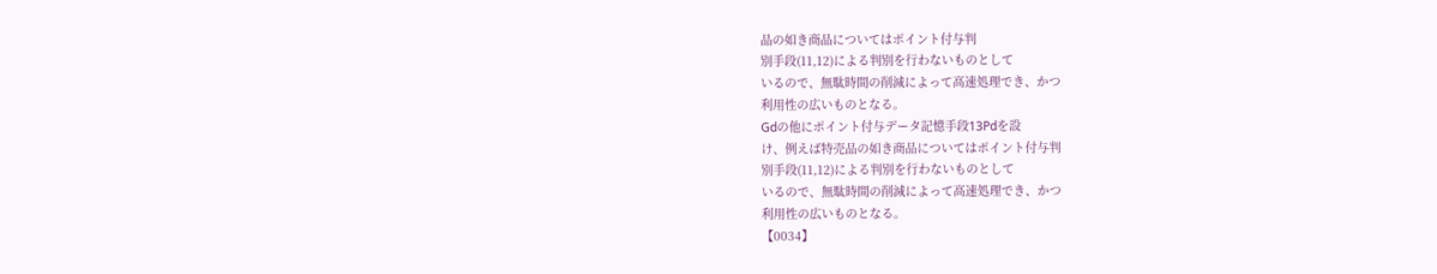品の如き商品についてはポイント付与判
別手段(11,12)による判別を行わないものとして
いるので、無駄時間の削減によって高速処理でき、かつ
利用性の広いものとなる。
Gdの他にポイント付与データ記憶手段13Pdを設
け、例えば特売品の如き商品についてはポイント付与判
別手段(11,12)による判別を行わないものとして
いるので、無駄時間の削減によって高速処理でき、かつ
利用性の広いものとなる。
【0034】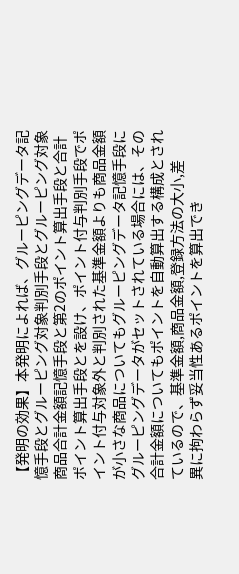【発明の効果】本発明によれば、グルーピングデータ記
憶手段とグルーピング対象判別手段とグルーピング対象
商品合計金額記憶手段と第2のポイント算出手段と合計
ポイント算出手段とを設け、ポイント付与判別手段でポ
イント付与対象外と判別された基準金額よりも商品金額
が小さな商品についてもグルーピングデータ記憶手段に
グルーピングデータがセットされている場合には、その
合計金額についてもポイントを自動算出する構成とされ
ているので、基準金額,商品金額,登録方法の大小,差
異に拘わらず妥当性あるポイントを算出でき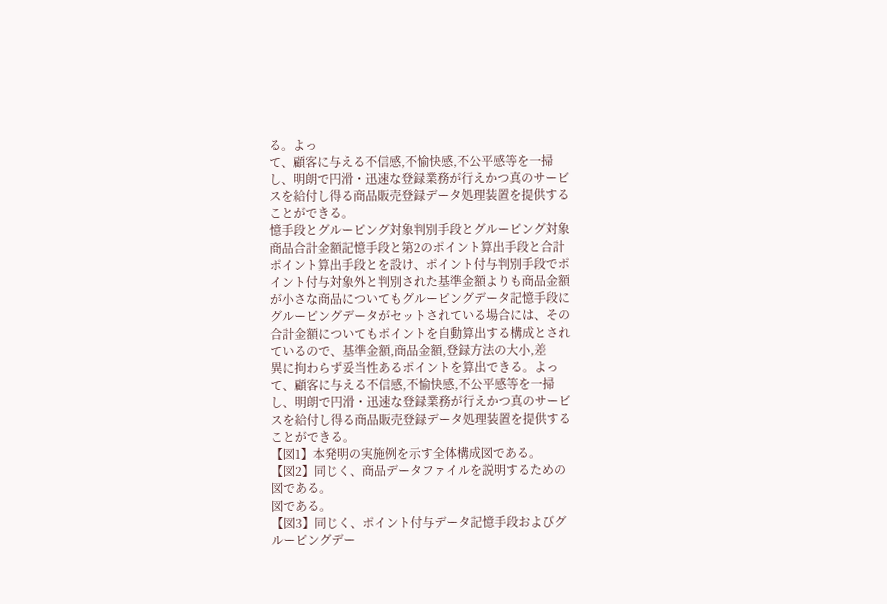る。よっ
て、顧客に与える不信感,不愉快感,不公平感等を一掃
し、明朗で円滑・迅速な登録業務が行えかつ真のサービ
スを給付し得る商品販売登録データ処理装置を提供する
ことができる。
憶手段とグルーピング対象判別手段とグルーピング対象
商品合計金額記憶手段と第2のポイント算出手段と合計
ポイント算出手段とを設け、ポイント付与判別手段でポ
イント付与対象外と判別された基準金額よりも商品金額
が小さな商品についてもグルーピングデータ記憶手段に
グルーピングデータがセットされている場合には、その
合計金額についてもポイントを自動算出する構成とされ
ているので、基準金額,商品金額,登録方法の大小,差
異に拘わらず妥当性あるポイントを算出できる。よっ
て、顧客に与える不信感,不愉快感,不公平感等を一掃
し、明朗で円滑・迅速な登録業務が行えかつ真のサービ
スを給付し得る商品販売登録データ処理装置を提供する
ことができる。
【図1】本発明の実施例を示す全体構成図である。
【図2】同じく、商品データファイルを説明するための
図である。
図である。
【図3】同じく、ポイント付与データ記憶手段およびグ
ルーピングデー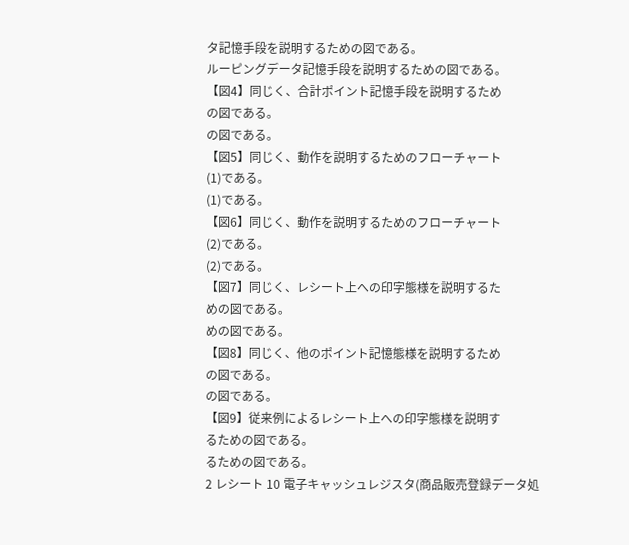タ記憶手段を説明するための図である。
ルーピングデータ記憶手段を説明するための図である。
【図4】同じく、合計ポイント記憶手段を説明するため
の図である。
の図である。
【図5】同じく、動作を説明するためのフローチャート
(1)である。
(1)である。
【図6】同じく、動作を説明するためのフローチャート
(2)である。
(2)である。
【図7】同じく、レシート上への印字態様を説明するた
めの図である。
めの図である。
【図8】同じく、他のポイント記憶態様を説明するため
の図である。
の図である。
【図9】従来例によるレシート上への印字態様を説明す
るための図である。
るための図である。
2 レシート 10 電子キャッシュレジスタ(商品販売登録データ処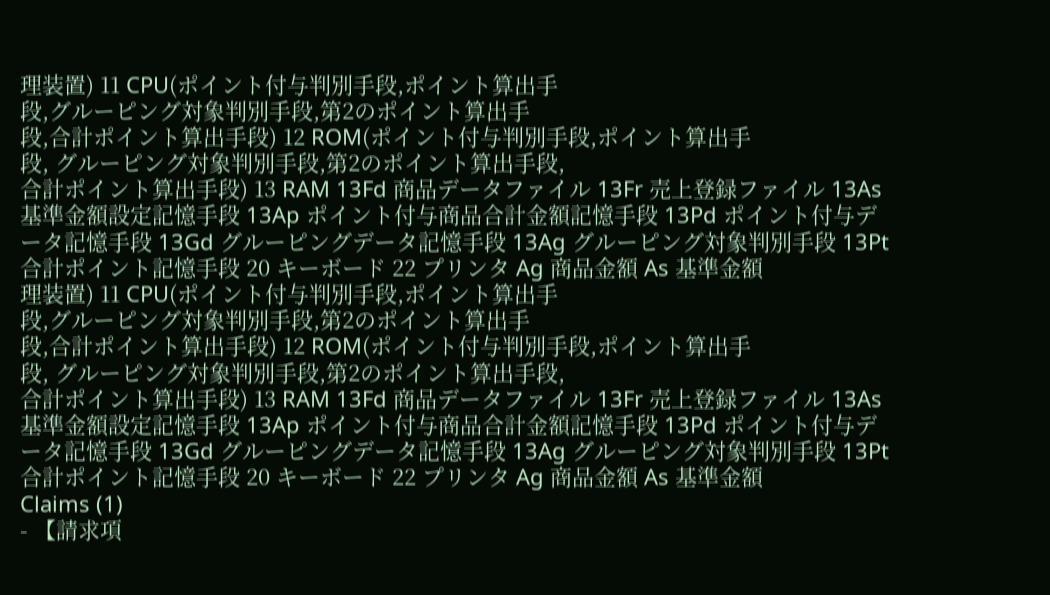理装置) 11 CPU(ポイント付与判別手段,ポイント算出手
段,グルーピング対象判別手段,第2のポイント算出手
段,合計ポイント算出手段) 12 ROM(ポイント付与判別手段,ポイント算出手
段, グルーピング対象判別手段,第2のポイント算出手段,
合計ポイント算出手段) 13 RAM 13Fd 商品データファイル 13Fr 売上登録ファイル 13As 基準金額設定記憶手段 13Ap ポイント付与商品合計金額記憶手段 13Pd ポイント付与データ記憶手段 13Gd グルーピングデータ記憶手段 13Ag グルーピング対象判別手段 13Pt 合計ポイント記憶手段 20 キーボード 22 プリンタ Ag 商品金額 As 基準金額
理装置) 11 CPU(ポイント付与判別手段,ポイント算出手
段,グルーピング対象判別手段,第2のポイント算出手
段,合計ポイント算出手段) 12 ROM(ポイント付与判別手段,ポイント算出手
段, グルーピング対象判別手段,第2のポイント算出手段,
合計ポイント算出手段) 13 RAM 13Fd 商品データファイル 13Fr 売上登録ファイル 13As 基準金額設定記憶手段 13Ap ポイント付与商品合計金額記憶手段 13Pd ポイント付与データ記憶手段 13Gd グルーピングデータ記憶手段 13Ag グルーピング対象判別手段 13Pt 合計ポイント記憶手段 20 キーボード 22 プリンタ Ag 商品金額 As 基準金額
Claims (1)
- 【請求項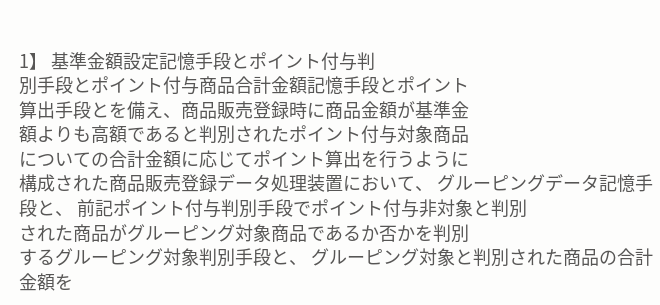1】 基準金額設定記憶手段とポイント付与判
別手段とポイント付与商品合計金額記憶手段とポイント
算出手段とを備え、商品販売登録時に商品金額が基準金
額よりも高額であると判別されたポイント付与対象商品
についての合計金額に応じてポイント算出を行うように
構成された商品販売登録データ処理装置において、 グルーピングデータ記憶手段と、 前記ポイント付与判別手段でポイント付与非対象と判別
された商品がグルーピング対象商品であるか否かを判別
するグルーピング対象判別手段と、 グルーピング対象と判別された商品の合計金額を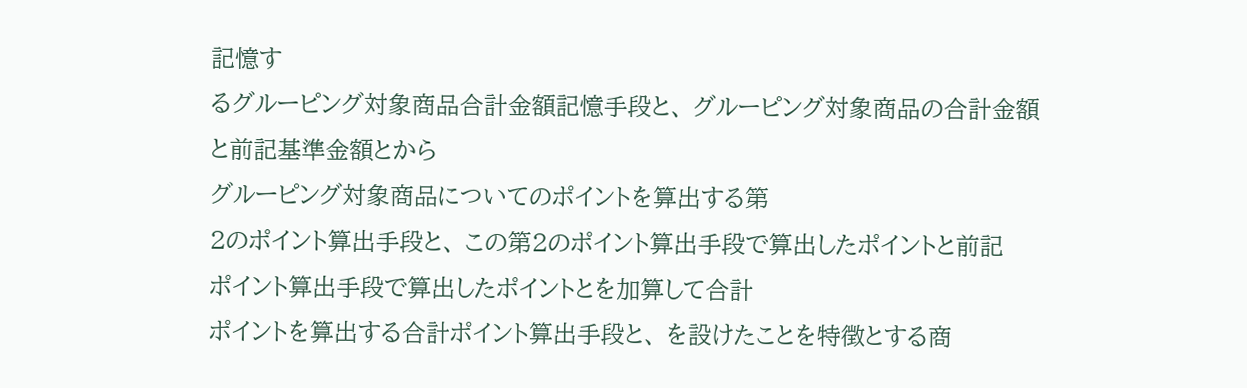記憶す
るグルーピング対象商品合計金額記憶手段と、 グルーピング対象商品の合計金額と前記基準金額とから
グルーピング対象商品についてのポイントを算出する第
2のポイント算出手段と、 この第2のポイント算出手段で算出したポイントと前記
ポイント算出手段で算出したポイントとを加算して合計
ポイントを算出する合計ポイント算出手段と、 を設けたことを特徴とする商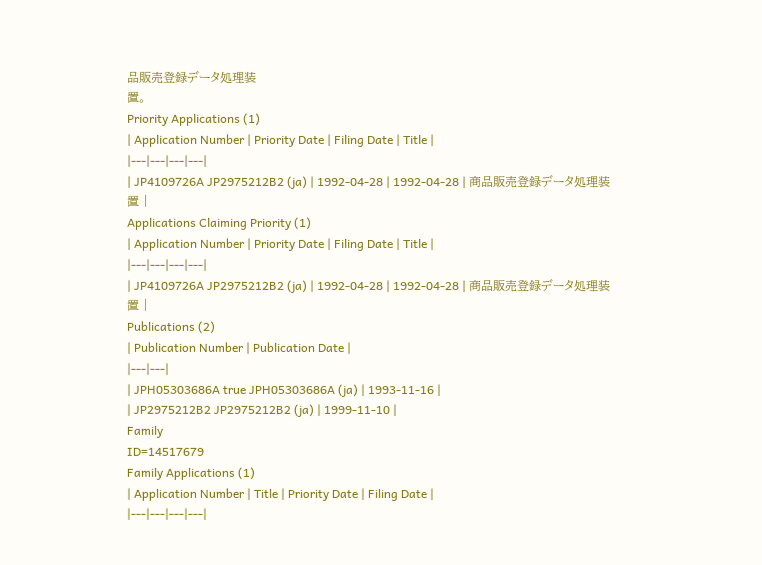品販売登録データ処理装
置。
Priority Applications (1)
| Application Number | Priority Date | Filing Date | Title |
|---|---|---|---|
| JP4109726A JP2975212B2 (ja) | 1992-04-28 | 1992-04-28 | 商品販売登録データ処理装置 |
Applications Claiming Priority (1)
| Application Number | Priority Date | Filing Date | Title |
|---|---|---|---|
| JP4109726A JP2975212B2 (ja) | 1992-04-28 | 1992-04-28 | 商品販売登録データ処理装置 |
Publications (2)
| Publication Number | Publication Date |
|---|---|
| JPH05303686A true JPH05303686A (ja) | 1993-11-16 |
| JP2975212B2 JP2975212B2 (ja) | 1999-11-10 |
Family
ID=14517679
Family Applications (1)
| Application Number | Title | Priority Date | Filing Date |
|---|---|---|---|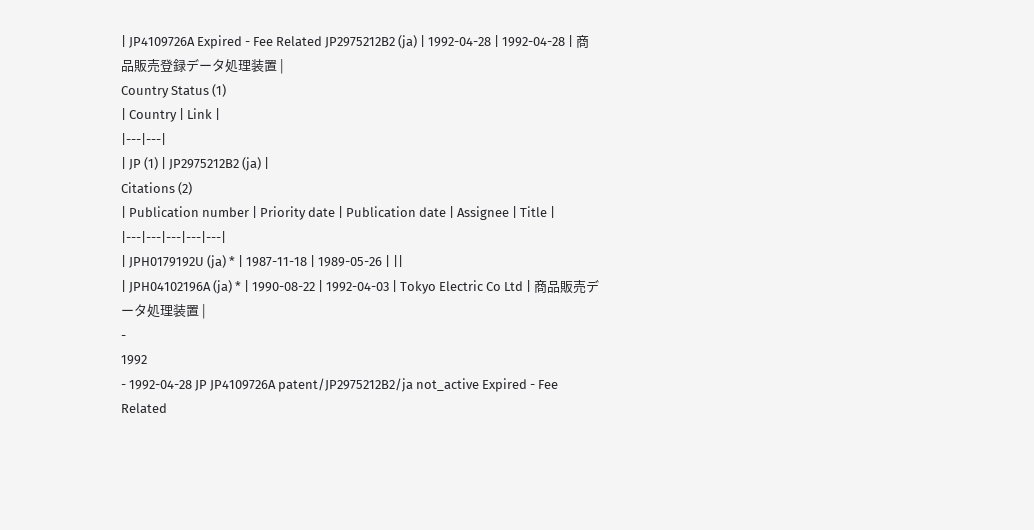| JP4109726A Expired - Fee Related JP2975212B2 (ja) | 1992-04-28 | 1992-04-28 | 商品販売登録データ処理装置 |
Country Status (1)
| Country | Link |
|---|---|
| JP (1) | JP2975212B2 (ja) |
Citations (2)
| Publication number | Priority date | Publication date | Assignee | Title |
|---|---|---|---|---|
| JPH0179192U (ja) * | 1987-11-18 | 1989-05-26 | ||
| JPH04102196A (ja) * | 1990-08-22 | 1992-04-03 | Tokyo Electric Co Ltd | 商品販売データ処理装置 |
-
1992
- 1992-04-28 JP JP4109726A patent/JP2975212B2/ja not_active Expired - Fee Related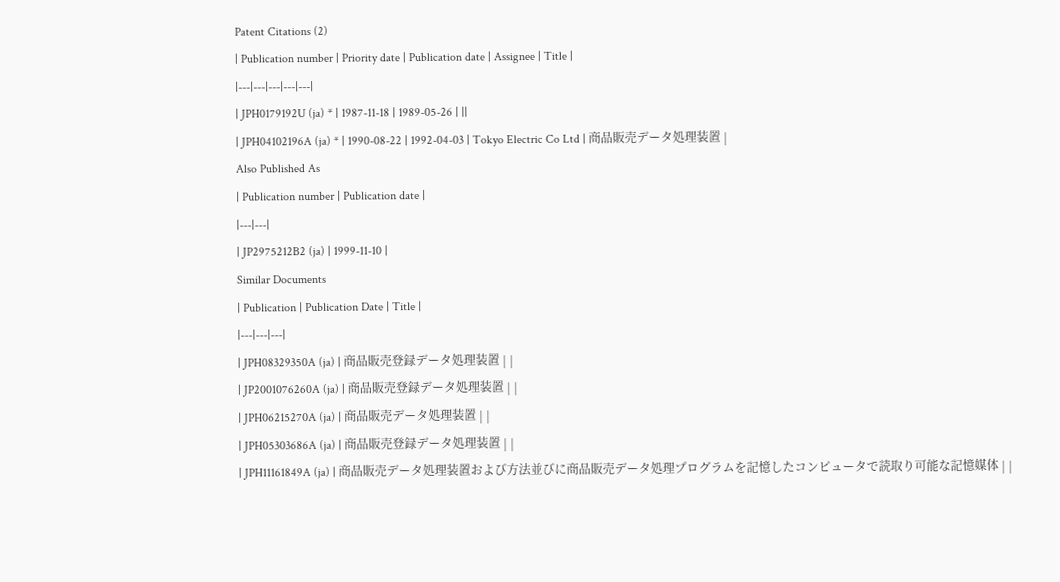Patent Citations (2)
| Publication number | Priority date | Publication date | Assignee | Title |
|---|---|---|---|---|
| JPH0179192U (ja) * | 1987-11-18 | 1989-05-26 | ||
| JPH04102196A (ja) * | 1990-08-22 | 1992-04-03 | Tokyo Electric Co Ltd | 商品販売データ処理装置 |
Also Published As
| Publication number | Publication date |
|---|---|
| JP2975212B2 (ja) | 1999-11-10 |
Similar Documents
| Publication | Publication Date | Title |
|---|---|---|
| JPH08329350A (ja) | 商品販売登録データ処理装置 | |
| JP2001076260A (ja) | 商品販売登録データ処理装置 | |
| JPH06215270A (ja) | 商品販売データ処理装置 | |
| JPH05303686A (ja) | 商品販売登録データ処理装置 | |
| JPH11161849A (ja) | 商品販売データ処理装置および方法並びに商品販売データ処理プログラムを記憶したコンピュータで読取り可能な記憶媒体 | |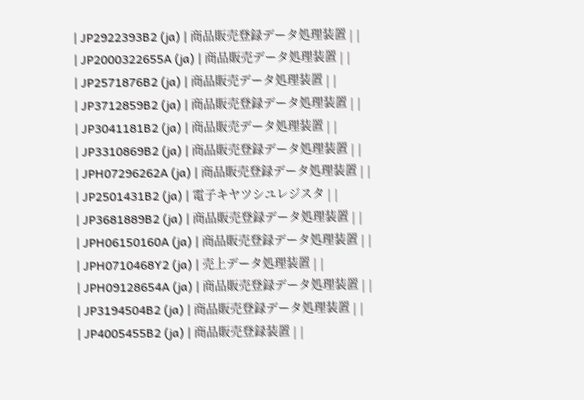| JP2922393B2 (ja) | 商品販売登録データ処理装置 | |
| JP2000322655A (ja) | 商品販売データ処理装置 | |
| JP2571876B2 (ja) | 商品販売データ処理装置 | |
| JP3712859B2 (ja) | 商品販売登録データ処理装置 | |
| JP3041181B2 (ja) | 商品販売データ処理装置 | |
| JP3310869B2 (ja) | 商品販売登録データ処理装置 | |
| JPH07296262A (ja) | 商品販売登録データ処理装置 | |
| JP2501431B2 (ja) | 電子キヤツシユレジスタ | |
| JP3681889B2 (ja) | 商品販売登録データ処理装置 | |
| JPH06150160A (ja) | 商品販売登録データ処理装置 | |
| JPH0710468Y2 (ja) | 売上データ処理装置 | |
| JPH09128654A (ja) | 商品販売登録データ処理装置 | |
| JP3194504B2 (ja) | 商品販売登録データ処理装置 | |
| JP4005455B2 (ja) | 商品販売登録装置 | |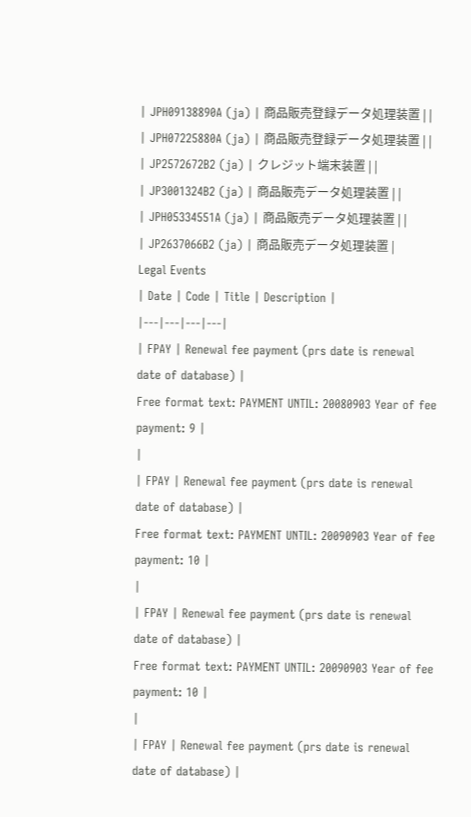| JPH09138890A (ja) | 商品販売登録データ処理装置 | |
| JPH07225880A (ja) | 商品販売登録データ処理装置 | |
| JP2572672B2 (ja) | クレジット端末装置 | |
| JP3001324B2 (ja) | 商品販売データ処理装置 | |
| JPH05334551A (ja) | 商品販売データ処理装置 | |
| JP2637066B2 (ja) | 商品販売データ処理装置 |
Legal Events
| Date | Code | Title | Description |
|---|---|---|---|
| FPAY | Renewal fee payment (prs date is renewal date of database) |
Free format text: PAYMENT UNTIL: 20080903 Year of fee payment: 9 |
|
| FPAY | Renewal fee payment (prs date is renewal date of database) |
Free format text: PAYMENT UNTIL: 20090903 Year of fee payment: 10 |
|
| FPAY | Renewal fee payment (prs date is renewal date of database) |
Free format text: PAYMENT UNTIL: 20090903 Year of fee payment: 10 |
|
| FPAY | Renewal fee payment (prs date is renewal date of database) |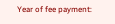Year of fee payment: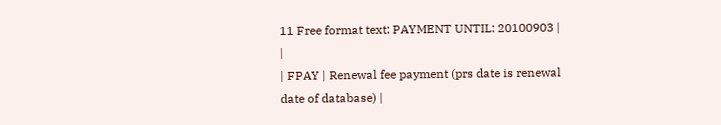11 Free format text: PAYMENT UNTIL: 20100903 |
|
| FPAY | Renewal fee payment (prs date is renewal date of database) |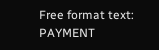Free format text: PAYMENT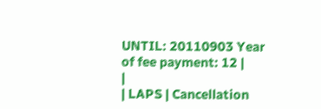UNTIL: 20110903 Year of fee payment: 12 |
|
| LAPS | Cancellation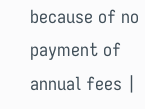because of no payment of annual fees |